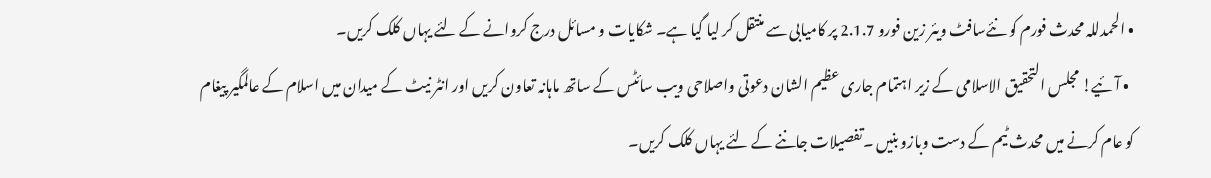• الحمدللہ محدث فورم کو نئےسافٹ ویئر زین فورو 2.1.7 پر کامیابی سے منتقل کر لیا گیا ہے۔ شکایات و مسائل درج کروانے کے لئے یہاں کلک کریں۔
  • آئیے! مجلس التحقیق الاسلامی کے زیر اہتمام جاری عظیم الشان دعوتی واصلاحی ویب سائٹس کے ساتھ ماہانہ تعاون کریں اور انٹر نیٹ کے میدان میں اسلام کے عالمگیر پیغام کو عام کرنے میں محدث ٹیم کے دست وبازو بنیں ۔تفصیلات جاننے کے لئے یہاں کلک کریں۔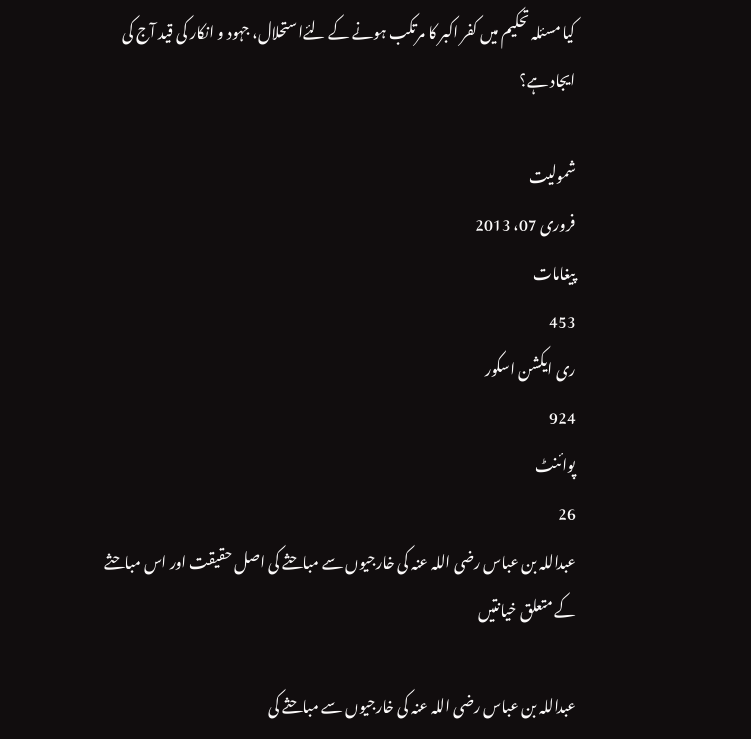کیا مسئلہ تحکیم میں کفر اکبر کا مرتکب ہونے کے لئےاستحلال، جہود و انکار کی قید آج کی ایجاد ہے؟

شمولیت
فروری 07، 2013
پیغامات
453
ری ایکشن اسکور
924
پوائنٹ
26
عبداللہ بن عباس رضی اللہ عنہ کی خارجیوں سے مباحثے کی اصل حقیقت اور اس مباحثے کے متعلق خیانتیں

عبداللہ بن عباس رضی اللہ عنہ کی خارجیوں سے مباحثے کی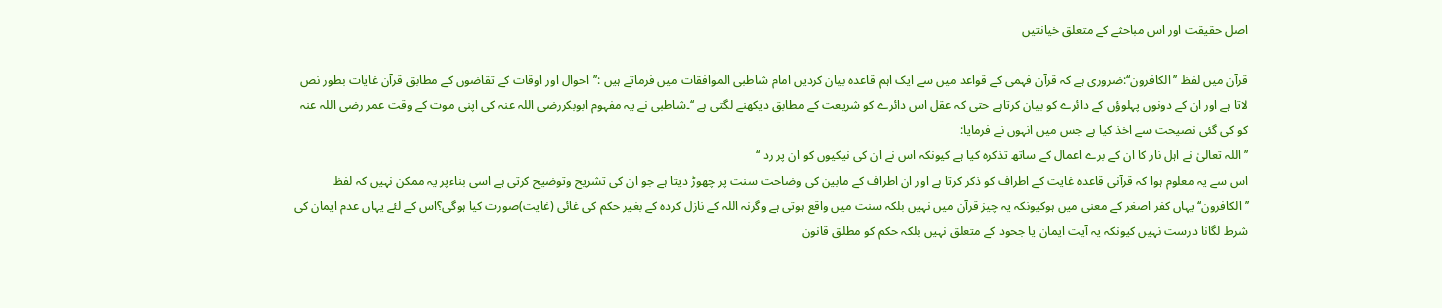اصل حقیقت اور اس مباحثے کے متعلق خیانتیں

قرآن میں لفظ ’’الکافرون‘‘:ضروری ہے کہ قرآن فہمی کے قواعد میں سے ایک اہم قاعدہ بیان کردیں امام شاطبی الموافقات میں فرماتے ہیں :’’احوال اور اوقات کے تقاضوں کے مطابق قرآن غایات بطور نص لاتا ہے اور ان کے دونوں پہلوؤں کے دائرے کو بیان کرتاہے حتی کہ عقل اس دائرے کو شریعت کے مطابق دیکھنے لگتی ہے ‘‘۔شاطبی نے یہ مفہوم ابوبکررضی اللہ عنہ کی اپنی موت کے وقت عمر رضی اللہ عنہ کو کی گئی نصیحت سے اخذ کیا ہے جس میں انہوں نے فرمایا:
’’اللہ تعالیٰ نے اہل نار کا ان کے برے اعمال کے ساتھ تذکرہ کیا ہے کیونکہ اس نے ان کی نیکیوں کو ان پر رد ‘‘
اس سے یہ معلوم ہوا کہ قرآنی قاعدہ غایت کے اطراف کو ذکر کرتا ہے اور ان اطراف کے مابین کی وضاحت سنت پر چھوڑ دیتا ہے جو ان کی تشریح وتوضیح کرتی ہے اسی بناءپر یہ ممکن نہیں کہ لفظ ’’الکافرون‘‘یہاں کفر اصغر کے معنی میں ہوکیونکہ یہ چیز قرآن میں نہیں بلکہ سنت میں واقع ہوتی ہے وگرنہ اللہ کے نازل کردہ کے بغیر حکم کی غائی (غایت)صورت کیا ہوگی؟اس کے لئے یہاں عدم ایمان کی شرط لگانا درست نہیں کیونکہ یہ آیت ایمان یا جحود کے متعلق نہیں بلکہ حکم کو مطلق قانون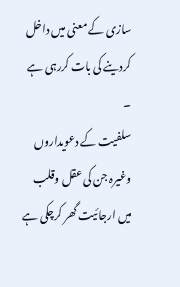سازی کے معنی میں داخل کردینے کی بات کررہی ہے ۔
سلفیت کے دعویداروں وغیرہ جن کی عقل وقلب میں ارجائیت گھر کرچکی ہے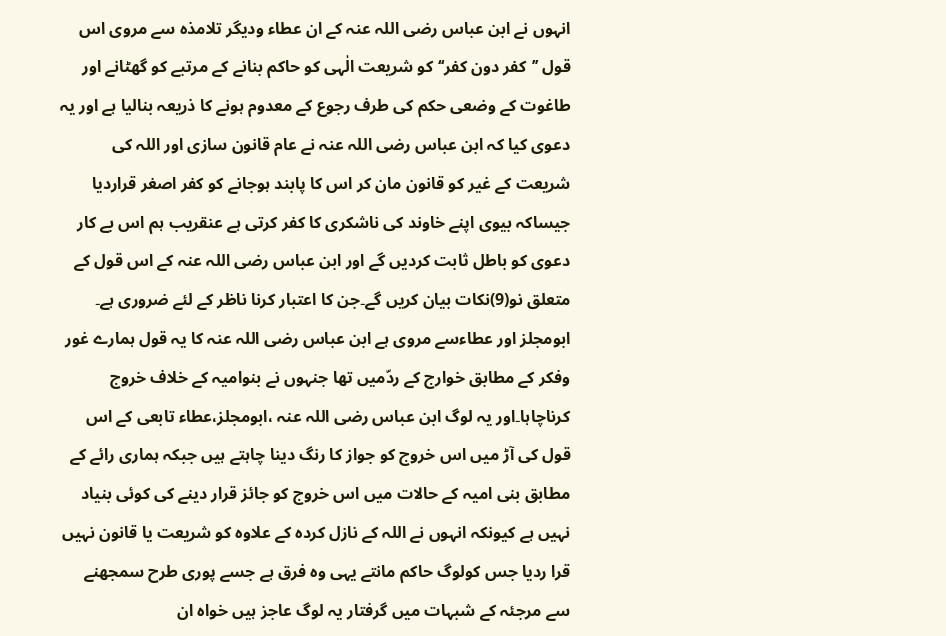انہوں نے ابن عباس رضی اللہ عنہ کے ان عطاء ودیگر تلامذہ سے مروی اس قول ’’کفر دون کفر‘‘کو شریعت الٰہی کو حاکم بنانے کے مرتبے کو گھٹانے اور طاغوت کے وضعی حکم کی طرف رجوع کے معدوم ہونے کا ذریعہ بنالیا ہے اور یہ دعوی کیا کہ ابن عباس رضی اللہ عنہ نے عام قانون سازی اور اللہ کی شریعت کے غیر کو قانون مان کر اس کا پابند ہوجانے کو کفر اصغر قراردیا جیساکہ بیوی اپنے خاوند کی ناشکری کا کفر کرتی ہے عنقریب ہم اس بے کار دعوی کو باطل ثابت کردیں گے اور ابن عباس رضی اللہ عنہ کے اس قول کے متعلق نو(9)نکات بیان کریں گے۔جن کا اعتبار کرنا ناظر کے لئے ضروری ہے۔
ابومجلز اور عطاءسے مروی ہے ابن عباس رضی اللہ عنہ کا یہ قول ہمارے غور وفکر کے مطابق خوارج کے ردّمیں تھا جنہوں نے بنوامیہ کے خلاف خروج کرناچاہا۔اور یہ لوگ ابن عباس رضی اللہ عنہ ،ابومجلز،عطاء تابعی کے اس قول کی آڑ میں اس خروج کو جواز کا رنگ دینا چاہتے ہیں جبکہ ہماری رائے کے مطابق بنی امیہ کے حالات میں اس خروج کو جائز قرار دینے کی کوئی بنیاد نہیں ہے کیونکہ انہوں نے اللہ کے نازل کردہ کے علاوہ کو شریعت یا قانون نہیں قرا ردیا جس کولوگ حاکم مانتے یہی وہ فرق ہے جسے پوری طرح سمجھنے سے مرجئہ کے شبہات میں گرفتار یہ لوگ عاجز ہیں خواہ ان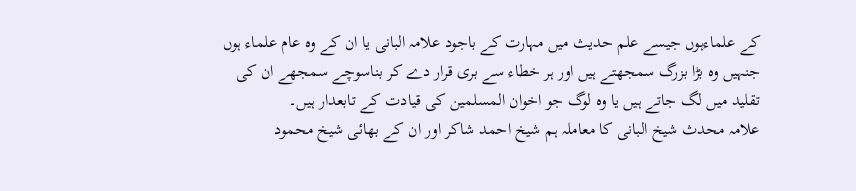کے علماءہوں جیسے علم حدیث میں مہارت کے باجود علامہ البانی یا ان کے وہ عام علماء ہوں جنہیں وہ بڑا بزرگ سمجھتے ہیں اور ہر خطاء سے بری قرار دے کر بناسوچے سمجھے ان کی تقلید میں لگ جاتے ہیں یا وہ لوگ جو اخوان المسلمین کی قیادت کے تابعدار ہیں۔
علامہ محدث شیخ البانی کا معاملہ ہم شیخ احمد شاکر اور ان کے بھائی شیخ محمود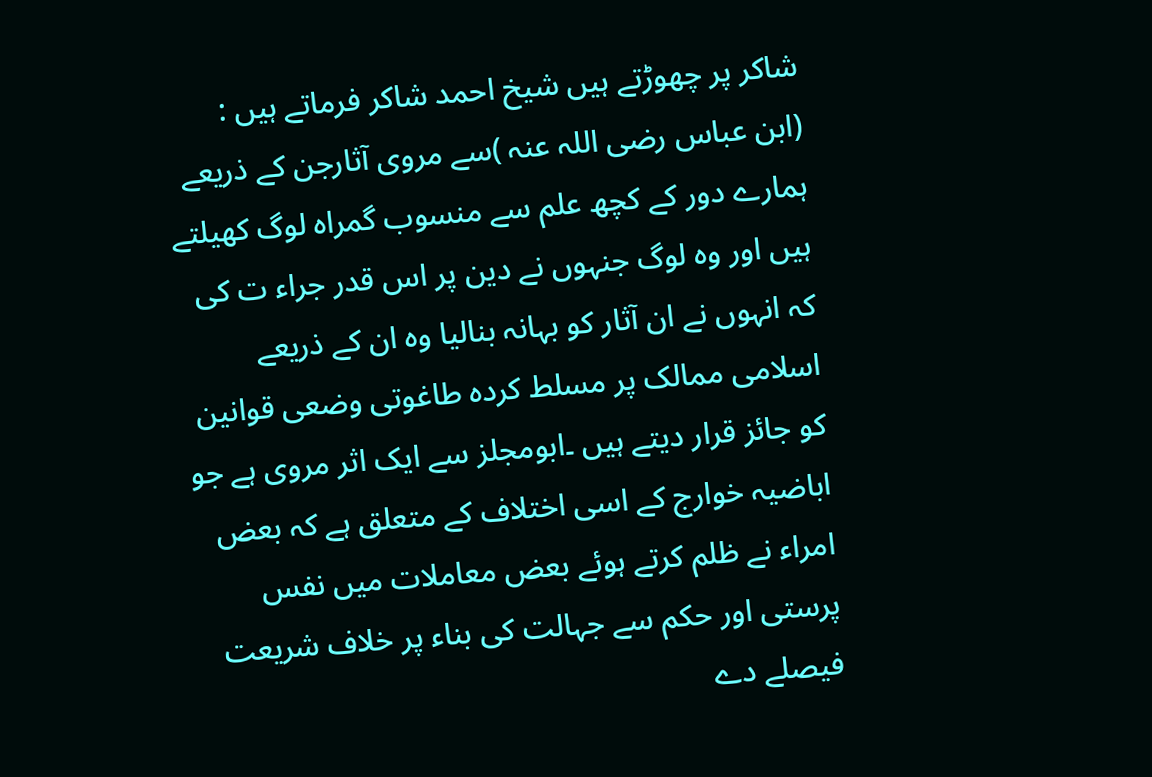شاکر پر چھوڑتے ہیں شیخ احمد شاکر فرماتے ہیں :
(ابن عباس رضی اللہ عنہ )سے مروی آثارجن کے ذریعے ہمارے دور کے کچھ علم سے منسوب گمراہ لوگ کھیلتے ہیں اور وہ لوگ جنہوں نے دین پر اس قدر جراء ت کی کہ انہوں نے ان آثار کو بہانہ بنالیا وہ ان کے ذریعے اسلامی ممالک پر مسلط کردہ طاغوتی وضعی قوانین کو جائز قرار دیتے ہیں ۔ابومجلز سے ایک اثر مروی ہے جو اباضیہ خوارج کے اسی اختلاف کے متعلق ہے کہ بعض امراء نے ظلم کرتے ہوئے بعض معاملات میں نفس پرستی اور حکم سے جہالت کی بناء پر خلاف شریعت فیصلے دے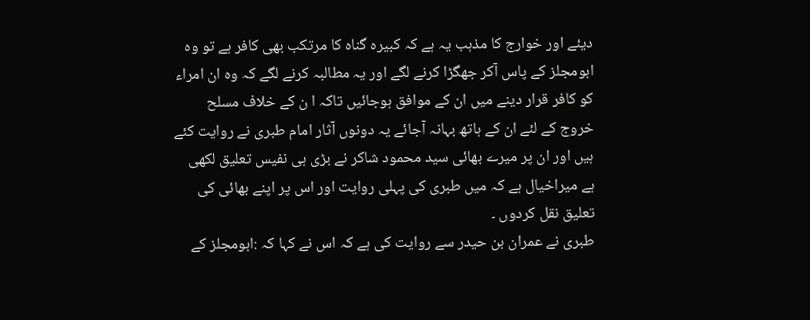دیئے اور خوارج کا مذہب یہ ہے کہ کبیرہ گناہ کا مرتکب بھی کافر ہے تو وہ ابومجلز کے پاس آکر جھگڑا کرنے لگے اور یہ مطالبہ کرنے لگے کہ وہ ان امراء کو کافر قرار دینے میں ان کے موافق ہوجائیں تاکہ ا ن کے خلاف مسلح خروج کے لئے ان کے ہاتھ بہانہ آجائے یہ دونوں آثار امام طبری نے روایت کئے ہیں اور ان پر میرے بھائی سید محمود شاکر نے بڑی ہی نفیس تعلیق لکھی ہے میراخیال ہے کہ میں طبری کی پہلی روایت اور اس پر اپنے بھائی کی تعلیق نقل کردوں ۔
طبری نے عمران بن حیدر سے روایت کی ہے کہ اس نے کہا کہ :ابومجلز کے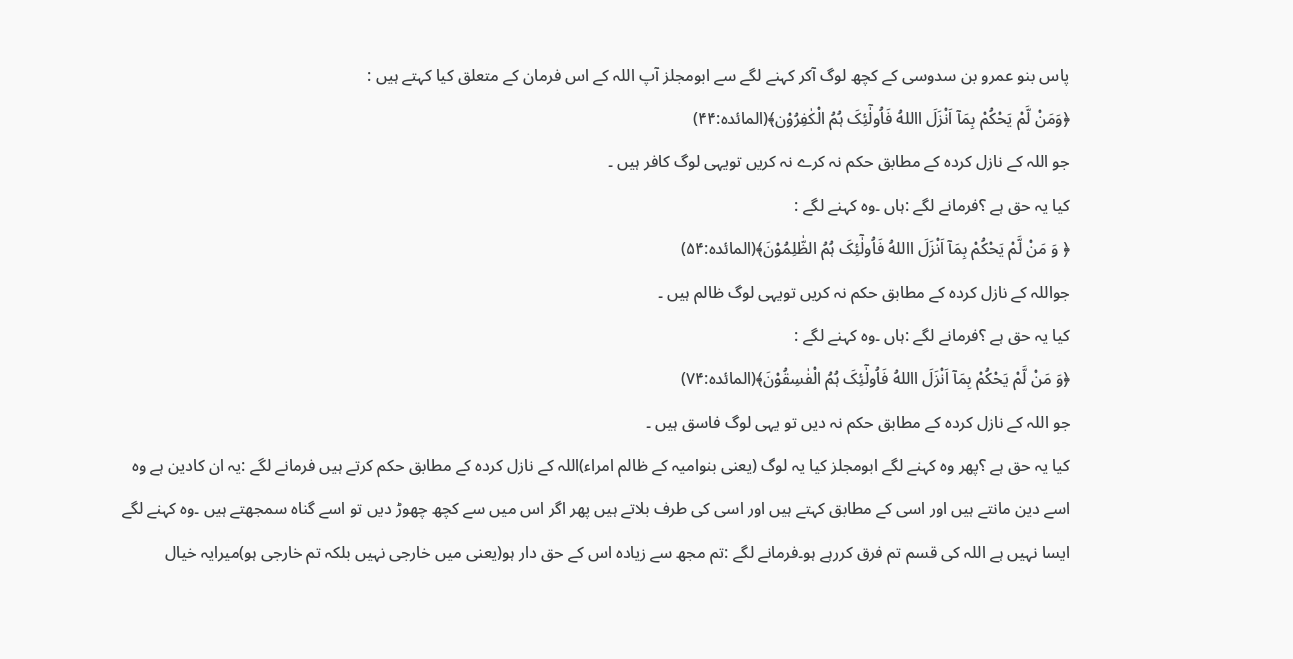پاس بنو عمرو بن سدوسی کے کچھ لوگ آکر کہنے لگے سے ابومجلز آپ اللہ کے اس فرمان کے متعلق کیا کہتے ہیں :
﴿وَمَنْ لَّمْ یَحْکُمْ بِمَآ اَنْزَلَ االلهُ فَاُولٰٓئِکَ ہُمُ الْکٰفِرُوْن﴾(المائدہ:۴۴)
جو اللہ کے نازل کردہ کے مطابق حکم نہ کرے نہ کریں تویہی لوگ کافر ہیں ۔
کیا یہ حق ہے ؟فرمانے لگے :ہاں ۔وہ کہنے لگے :
﴿ وَ مَنْ لَّمْ یَحْکُمْ بِمَآ اَنْزَلَ االلهُ فَاُولٰٓئِکَ ہُمُ الظّٰلِمُوْنَ﴾(المائدہ:۵۴)
جواللہ کے نازل کردہ کے مطابق حکم نہ کریں تویہی لوگ ظالم ہیں ۔
کیا یہ حق ہے ؟فرمانے لگے :ہاں ۔وہ کہنے لگے :
﴿وَ مَنْ لَّمْ یَحْکُمْ بِمَآ اَنْزَلَ االلهُ فَاُولٰٓئِکَ ہُمُ الْفٰسِقُوْنَ﴾(المائدہ:۷۴)
جو اللہ کے نازل کردہ کے مطابق حکم نہ دیں تو یہی لوگ فاسق ہیں ۔
کیا یہ حق ہے ؟پھر وہ کہنے لگے ابومجلز کیا یہ لوگ (یعنی بنوامیہ کے ظالم امراء)اللہ کے نازل کردہ کے مطابق حکم کرتے ہیں فرمانے لگے :یہ ان کادین ہے وہ اسے دین مانتے ہیں اور اسی کے مطابق کہتے ہیں اور اسی کی طرف بلاتے ہیں پھر اگر اس میں سے کچھ چھوڑ دیں تو اسے گناہ سمجھتے ہیں ۔وہ کہنے لگے ایسا نہیں ہے اللہ کی قسم تم فرق کررہے ہو۔فرمانے لگے :تم مجھ سے زیادہ اس کے حق دار ہو(یعنی میں خارجی نہیں بلکہ تم خارجی ہو)میرایہ خیال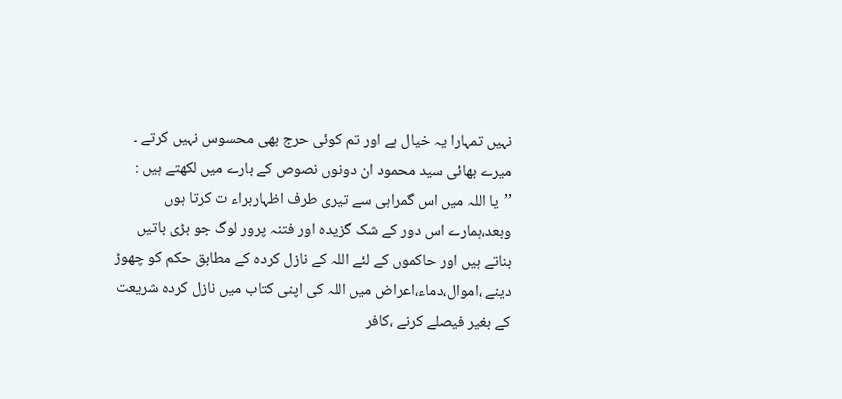نہیں تمہارا یہ خیال ہے اور تم کوئی حرج بھی محسوس نہیں کرتے ۔
میرے بھائی سید محمود ان دونوں نصوص کے بارے میں لکھتے ہیں :
’’یا اللہ میں اس گمراہی سے تیری طرف اظہاربراء ت کرتا ہوں وبعد،ہمارے اس دور کے شک گزیدہ اور فتنہ پرور لوگ جو بڑی باتیں بناتے ہیں اور حاکموں کے لئے اللہ کے نازل کردہ کے مطابق حکم کو چھوڑ دینے ،اموال،دماء،اعراض میں اللہ کی اپنی کتاب میں نازل کردہ شریعت کے بغیر فیصلے کرنے ،کافر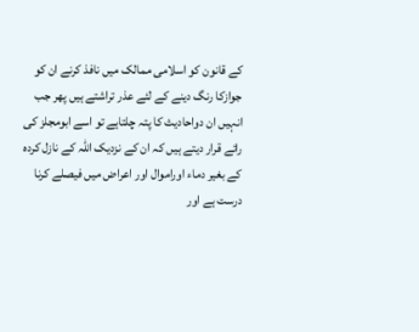کے قانون کو اسلامی ممالک میں نافذ کرنے ان کو جوازکا رنگ دینے کے لئے عذر تراشتے ہیں پھر جب انہیں ان دواحادیث کا پتہ چلتاہے تو اسے ابومجلز کی رائے قرار دیتے ہیں کہ ان کے نزدیک اللہ کے نازل کردہ کے بغیر دماء اوراموال اور اعراض میں فیصلے کرنا درست ہے اور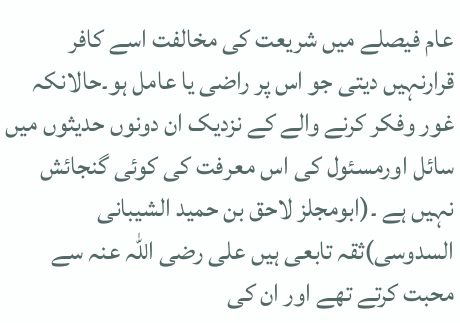عام فیصلے میں شریعت کی مخالفت اسے کافر قرارنہیں دیتی جو اس پر راضی یا عامل ہو۔حالانکہ غور وفکر کرنے والے کے نزدیک ان دونوں حدیثوں میں سائل اورمسئول کی اس معرفت کی کوئی گنجائش نہیں ہے ۔(ابومجلز لاحق بن حمید الشیبانی السدوسی)ثقہ تابعی ہیں علی رضی اللہ عنہ سے محبت کرتے تھے اور ان کی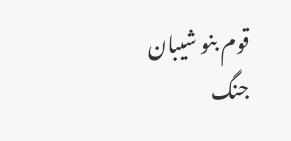قوم بنو شیبان جنگ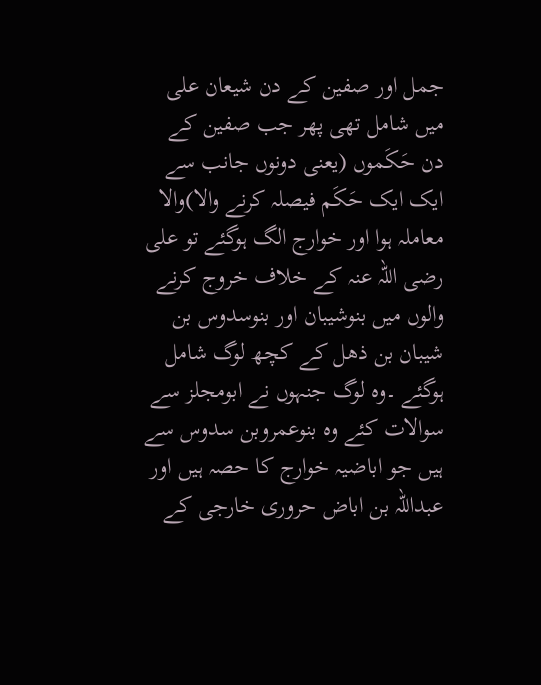جمل اور صفین کے دن شیعان علی میں شامل تھی پھر جب صفین کے دن حَکَموں (یعنی دونوں جانب سے ایک ایک حَکَم فیصلہ کرنے والا)والا معاملہ ہوا اور خوارج الگ ہوگئے تو علی رضی اللہ عنہ کے خلاف خروج کرنے والوں میں بنوشیبان اور بنوسدوس بن شیبان بن ذھل کے کچھ لوگ شامل ہوگئے ۔وہ لوگ جنہوں نے ابومجلز سے سوالات کئے وہ بنوعمروبن سدوس سے ہیں جو اباضیہ خوارج کا حصہ ہیں اور عبداللہ بن اباض حروری خارجی کے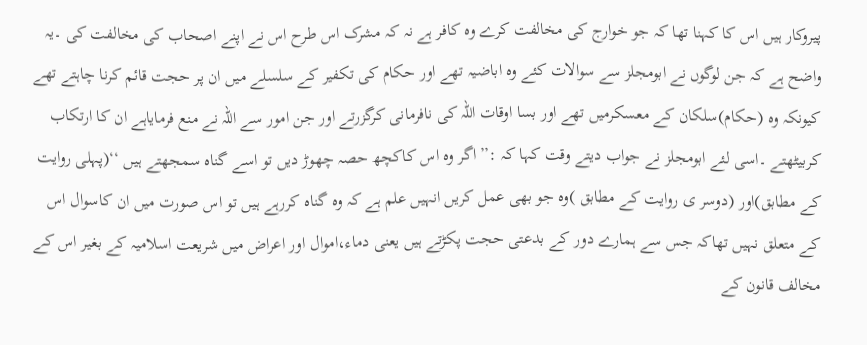پیروکار ہیں اس کا کہنا تھا کہ جو خوارج کی مخالفت کرے وہ کافر ہے نہ کہ مشرک اس طرح اس نے اپنے اصحاب کی مخالفت کی ۔یہ واضح ہے کہ جن لوگوں نے ابومجلز سے سوالات کئے وہ اباضیہ تھے اور حکام کی تکفیر کے سلسلے میں ان پر حجت قائم کرنا چاہتے تھے کیونکہ وہ (حکام)سلکان کے معسکرمیں تھے اور بسا اوقات اللہ کی نافرمانی کرگزرتے اور جن امور سے اللہ نے منع فرمایاہے ان کا ارتکاب کربیٹھتے ۔اسی لئے ابومجلز نے جواب دیتے وقت کہا کہ :’’اگر وہ اس کاکچھ حصہ چھوڑ دیں تو اسے گناہ سمجھتے ہیں ‘‘(پہلی روایت کے مطابق)اور (دوسر ی روایت کے مطابق )وہ جو بھی عمل کریں انہیں علم ہے کہ وہ گناہ کررہے ہیں تو اس صورت میں ان کاسوال اس کے متعلق نہیں تھاکہ جس سے ہمارے دور کے بدعتی حجت پکڑتے ہیں یعنی دماء،اموال اور اعراض میں شریعت اسلامیہ کے بغیر اس کے مخالف قانون کے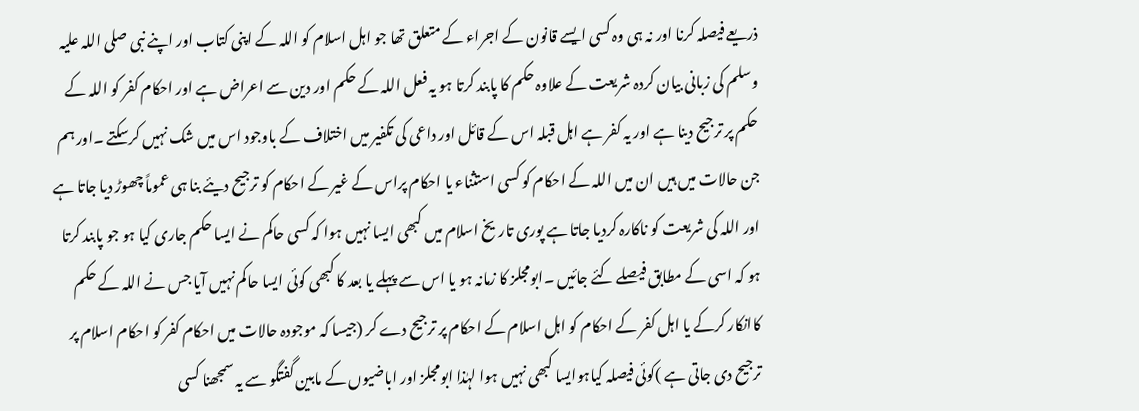ذریعے فیصلہ کرنا اور نہ ہی وہ کسی ایسے قانون کے اجراء کے متعلق تھا جو اہل اسلام کو اللہ کے اپنی کتاب اور اپنے نبی صلی اللہ علیہ وسلم کی زبانی بیان کردہ شریعت کے علاوہ حکم کا پابند کرتا ہو یہ فعل اللہ کے حکم اور دین سے اعراض ہے اور احکام کفر کو اللہ کے حکم پر ترجیح دینا ہے اور یہ کفر ہے اہل قبلہ اس کے قائل اور داعی کی تکفیر میں اختلاف کے باوجود اس میں شک نہیں کرسکتے ۔اور ہم جن حالات میں ہیں ان میں اللہ کے احکام کو کسی استثناء یا احکام پراس کے غیر کے احکام کو ترجیح دیئے بنا ہی عموماً چھوڑ دیا جاتا ہے اور اللہ کی شریعت کو ناکارہ کردیا جاتا ہے پوری تاریخ اسلام میں کبھی ایسا نہیں ہوا کہ کسی حاکم نے ایسا حکم جاری کیا ہو جو پابند کرتا ہو کہ اسی کے مطابق فیصلے کئے جائیں ۔ابومجلز کا زمانہ ہو یا اس سے پہلے یا بعد کا کبھی کوئی ایسا حاکم نہیں آیا جس نے اللہ کے حکم کاانکار کرکے یا اہل کفر کے احکام کو اہل اسلام کے احکام پر ترجیح دے کر (جیسا کہ موجودہ حالات میں احکام کفر کو احکام اسلام پر ترجیح دی جاتی ہے )کوئی فیصلہ کیاہوایسا کبھی نہیں ہوا لہٰذا ابومجلز اور اباضیوں کے مابین گفتگو سے یہ سمجھنا کسی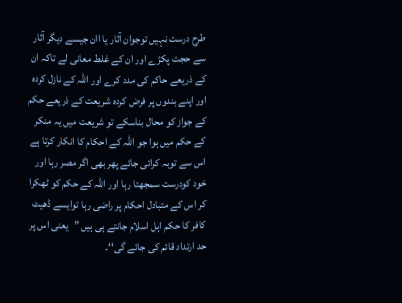طرح درست نہیں توجوان آثار یا اان جیسے دیگر آثار سے حجت پکڑے اور ان کے غلط معانی لے تاکہ ان کے ذریعے حاکم کی مدد کرے اور اللہ کے نازل کردہ اور اپنے بندوں پر فرض کردہ شریعت کے ذریعے حکم کے جواز کو محال بناسکے تو شریعت میں یہ منکر کے حکم میں ہوا جو اللہ کے احکام کا انکار کرتا ہے اس سے توبہ کرائی جائے پھر بھی اگر مصر رہا اور خود کودرست سمجھتا رہا اور اللہ کے حکم کو ٹھکرا کر اس کے متبادل احکام پر راضی رہا توایسے ڈھیٹ کافر کا حکم اہل اسلام جانتے ہی ہیں ”یعنی اس پر حد ارتداد قائم کی جائے گی‘‘۔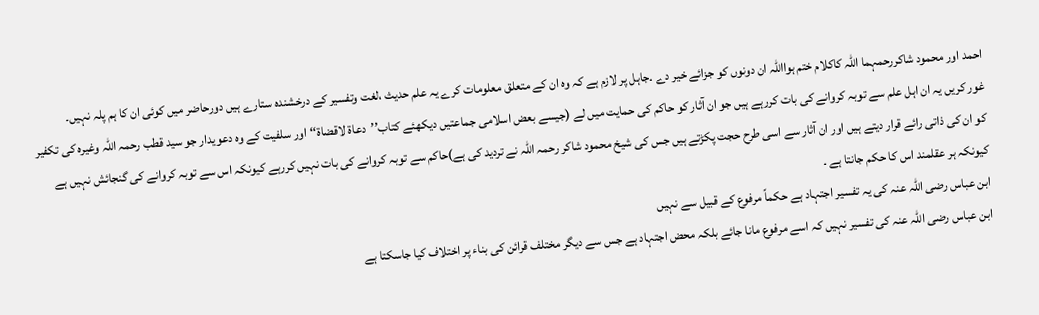احمد اور محمود شاکررحمہما اللہ کاکلام ختم ہوااللہ ان دونوں کو جزائے خیر دے ۔جاہل پر لازم ہے کہ وہ ان کے متعلق معلومات کرے یہ علم حدیث ،لغت وتفسیر کے درخشندہ ستارے ہیں دورحاضر میں کوئی ان کا ہم پلہ نہیں۔
غور کریں یہ ان اہل علم سے توبہ کروانے کی بات کررہے ہیں جو ان آثار کو حاکم کی حمایت میں لے (جیسے بعض اسلامی جماعتیں دیکھئے کتاب’’دعاۃ لاقضاۃ‘‘اور سلفیت کے وہ دعویدار جو سید قطب رحمہ اللہ وغیرہ کی تکفیر کو ان کی ذاتی رائے قرار دیتے ہیں اور ان آثار سے اسی طرح حجت پکڑتے ہیں جس کی شیخ محمود شاکر رحمہ اللہ نے تردید کی ہے)حاکم سے توبہ کروانے کی بات نہیں کررہے کیونکہ اس سے توبہ کروانے کی گنجائش نہیں ہے کیونکہ ہر عقلمند اس کا حکم جانتا ہے ۔
ابن عباس رضی اللہ عنہ کی یہ تفسیر اجتہاد ہے حکماً مرفوع کے قبیل سے نہیں
ابن عباس رضی اللہ عنہ کی تفسیر نہیں کہ اسے مرفوع مانا جائے بلکہ محض اجتہاد ہے جس سے دیگر مختلف قرائن کی بناء پر اختلاف کیا جاسکتا ہے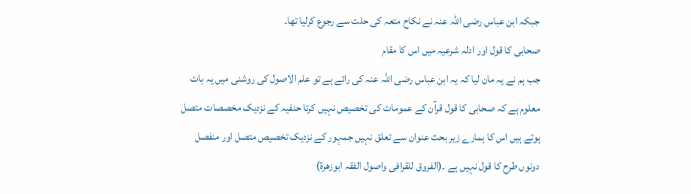جبکہ ابن عباس رضی اللہ عنہ نے نکاح متعہ کی حلت سے رجوع کرلیا تھا۔
صحابی کا قول اور ادلہ شرعیہ میں اس کا مقام
جب ہم نے یہ مان لیا کہ یہ ابن عباس رضی اللہ عنہ کی رائے ہے تو علم الاصول کی روشنی میں یہ بات معلوم ہے کہ صحابی کا قول قرآن کے عمومات کی تخصیص نہیں کرتا حنفیہ کے نزدیک مخصصات متصل ہوتے ہیں اس کا ہمارے زیر بحث عنوان سے تعلق نہیں جمہور کے نزدیک تخصیص متصل اور منفصل دونوں طرح کا قول نہیں ہے ۔(الفروق للقرافی واصول الفقہ ابوزھرۃ)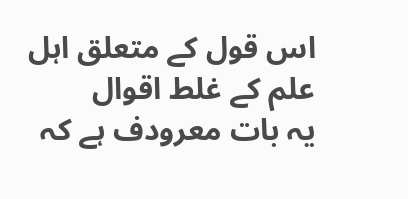اس قول کے متعلق اہل علم کے غلط اقوال
یہ بات معرودف ہے کہ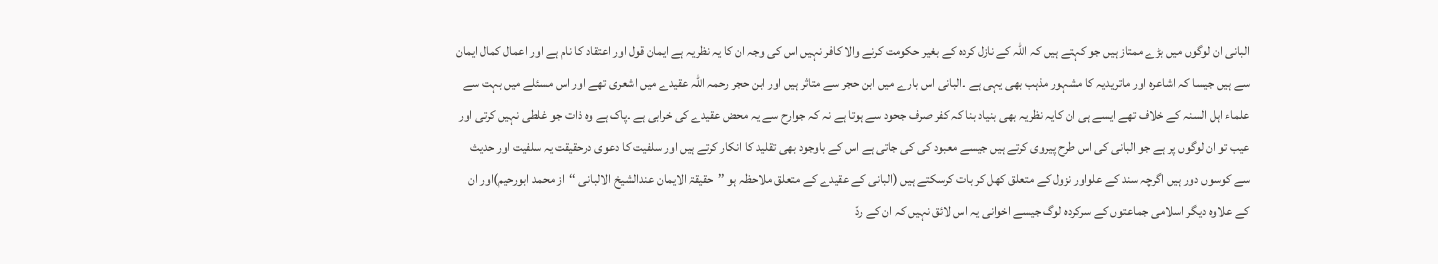البانی ان لوگوں میں بڑے ممتاز ہیں جو کہتے ہیں کہ اللہ کے نازل کردہ کے بغیر حکومت کرنے والا کافر نہیں اس کی وجہ ان کا یہ نظریہ ہے ایمان قول اور اعتقاد کا نام ہے اور اعمال کمال ایمان سے ہیں جیسا کہ اشاعرہ اور ماتریدیہ کا مشہور مذہب بھی یہی ہے ۔البانی اس بارے میں ابن حجر سے متاثر ہیں اور ابن حجر رحمہ اللہ عقیدے میں اشعری تھے اور اس مسئلے میں بہت سے علماء اہل السنہ کے خلاف تھے ایسے ہی ان کایہ نظریہ بھی بنیاد بنا کہ کفر صرف جحود سے ہوتا ہے نہ کہ جوارح سے یہ محض عقیدے کی خرابی ہے ۔پاک ہے وہ ذات جو غلطی نہیں کرتی اور عیب تو ان لوگوں پر ہے جو البانی کی اس طرح پیروی کرتے ہیں جیسے معبود کی کی جاتی ہے اس کے باوجود بھی تقلید کا انکار کرتے ہیں اور سلفیت کا دعوی درحقیقت یہ سلفیت اور حدیث سے کوسوں دور ہیں اگرچہ سند کے علواور نزول کے متعلق کھل کر بات کرسکتے ہیں (البانی کے عقیدے کے متعلق ملاحظہ ہو ’’حقیقۃ الایمان عندالشیخ الالبانی ‘‘از محمد ابورحیم)اور ان کے علاوہ دیگر اسلامی جماعتوں کے سرکردہ لوگ جیسے اخوانی یہ اس لائق نہیں کہ ان کے ردّ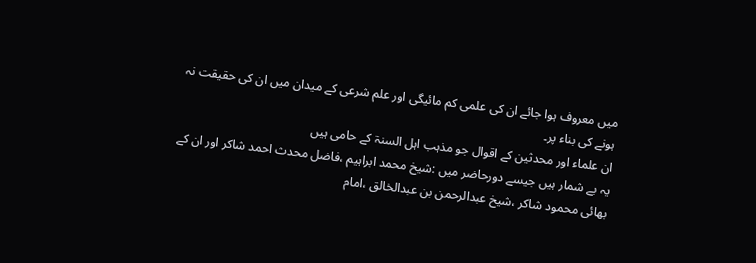میں معروف ہوا جائے ان کی علمی کم مائیگی اور علم شرعی کے میدان میں ان کی حقیقت نہ ہونے کی بناء پر۔
ان علماء اور محدثین کے اقوال جو مذہب اہل السنۃ کے حامی ہیں
یہ بے شمار ہیں جیسے دورحاضر میں :شیخ محمد ابراہیم ،فاضل محدث احمد شاکر اور ان کے بھائی محمود شاکر ،شیخ عبدالرحمن بن عبدالخالق ،امام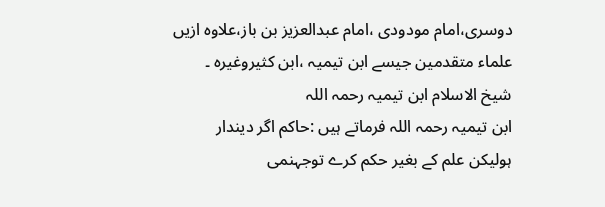دوسری،امام مودودی ،امام عبدالعزیز بن باز،علاوہ ازیں علماء متقدمین جیسے ابن تیمیہ ،ابن کثیروغیرہ ۔
شیخ الاسلام ابن تیمیہ رحمہ اللہ
ابن تیمیہ رحمہ اللہ فرماتے ہیں :حاکم اگر دیندار ہولیکن علم کے بغیر حکم کرے توجہنمی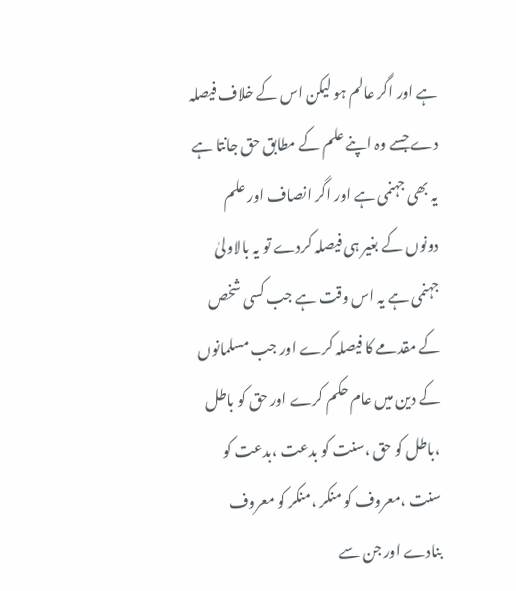ہے اور اگر عالم ہو لیکن اس کے خلاف فیصلہ دے جسے وہ اپنے علم کے مطابق حق جانتا ہے یہ بھی جہنمی ہے اور اگر انصاف اور علم دونوں کے بغیر ہی فیصلہ کردے تو یہ بالاولیٰ جہنمی ہے یہ اس وقت ہے جب کسی شخص کے مقدمے کا فیصلہ کرے اور جب مسلمانوں کے دین میں عام حکم کرے اور حق کو باطل ،باطل کو حق ،سنت کو بدعت ،بدعت کو سنت ،معروف کو منکر ،منکر کو معروف بنادے اور جن سے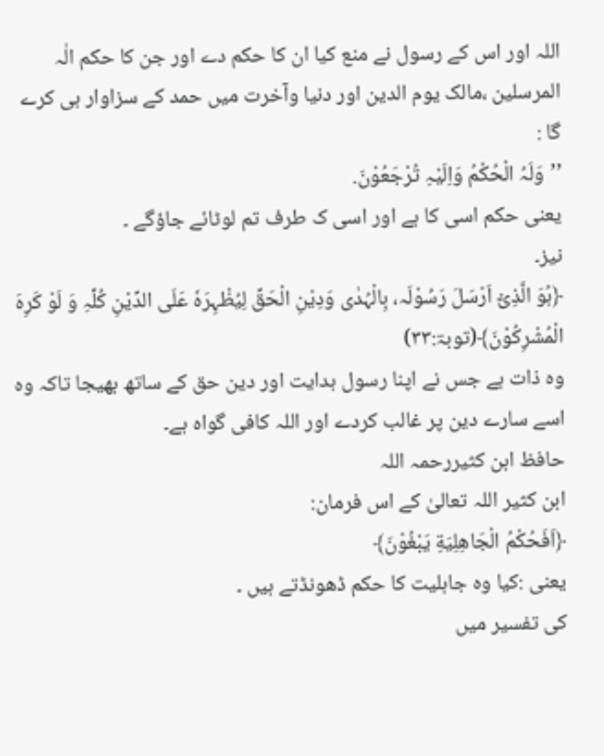اللہ اور اس کے رسول نے منع کیا ان کا حکم دے اور جن کا حکم الٰہ المرسلین ،مالک یوم الدین اور دنیا وآخرت میں حمد کے سزاوار ہی کرے گا :
’’وَلَہُ الْحُکْمُ وَاِلَیْہِ تُرْجَعُوْنَ.
یعنی حکم اسی کا ہے اور اسی ک طرف تم لوٹائے جاؤگے ۔
نیز۔
﴿ہُوَ الَّذِیْٓ اَرْسَلَ رَسُوْلَہ، بِالْہُدٰی وَدِیْنِ الْحَقِّ لِیُظْہِرَہٗ عَلَی الدِّیْنِ کُلِّہِ وَ لَوْ کَرِہَ الْمُشْرِکُوْنَ﴾(توبۃ:۳۳)
وہ ذات ہے جس نے اپنا رسول ہدایت اور دین حق کے ساتھ بھیجا تاکہ وہ اسے سارے دین پر غالب کردے اور اللہ کافی گواہ ہے۔
حافظ ابن کثیررحمہ اللہ
ابن کثیر اللہ تعالیٰ کے اس فرمان:
﴿اَفَحُکْمُ الْجَاھِلِیَةِ یَبْغُوْنَ﴾
یعنی :کیا وہ جاہلیت کا حکم ڈھونڈتے ہیں ۔
کی تفسیر میں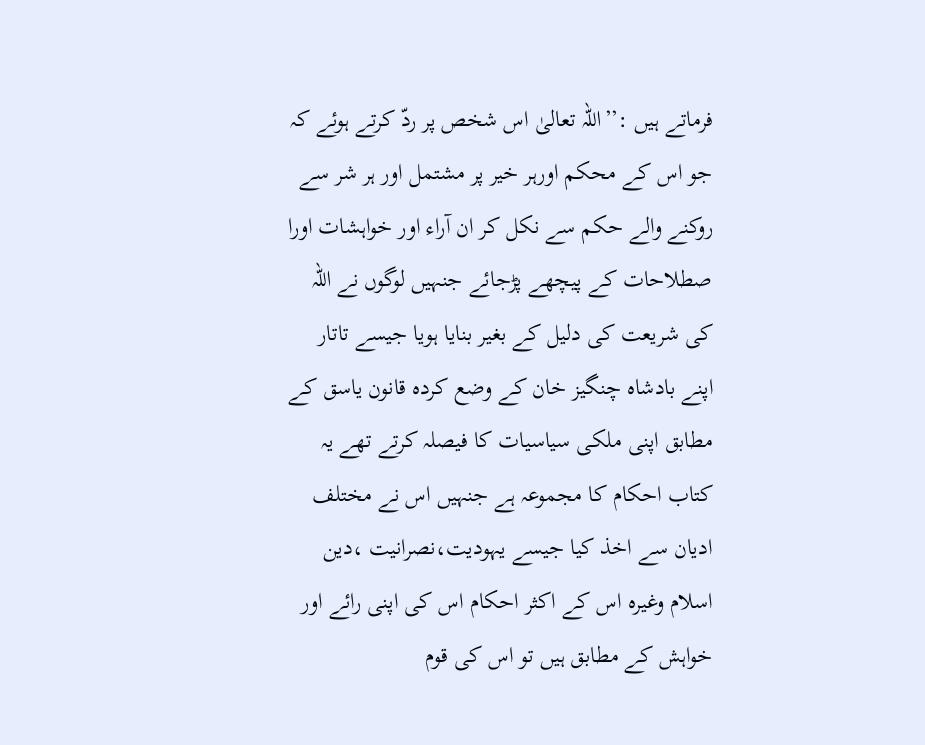فرماتے ہیں :’’اللہ تعالیٰ اس شخص پر ردّ کرتے ہوئے کہ جو اس کے محکم اورہر خیر پر مشتمل اور ہر شر سے روکنے والے حکم سے نکل کر ان آراء اور خواہشات اورا صطلاحات کے پیچھے پڑجائے جنہیں لوگوں نے اللہ کی شریعت کی دلیل کے بغیر بنایا ہویا جیسے تاتار اپنے بادشاہ چنگیز خان کے وضع کردہ قانون یاسق کے مطابق اپنی ملکی سیاسیات کا فیصلہ کرتے تھے یہ کتاب احکام کا مجموعہ ہے جنہیں اس نے مختلف ادیان سے اخذ کیا جیسے یہودیت،نصرانیت ،دین اسلام وغیرہ اس کے اکثر احکام اس کی اپنی رائے اور خواہش کے مطابق ہیں تو اس کی قوم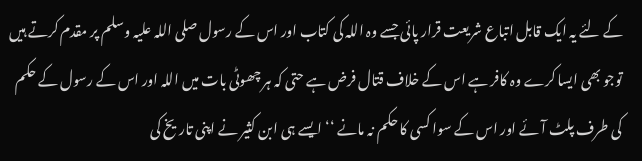کے لئے یہ ایک قابل اتباع شریعت قرار پائی جسے وہ اللہ کی کتاب اور اس کے رسول صلی اللہ علیہ وسلم پر مقدم کرتے ہیں توجو بھی ایسا کرے وہ کافر ہے اس کے خلاف قتال فرض ہے حتی کہ ہر چھوٹی بات میں اللہ اور اس کے رسول کے حکم کی طرف پلٹ آئے اور اس کے سوا کسی کا حکم نہ مانے ‘‘ایسے ہی ابن کثیر نے اپنی تاریخ کی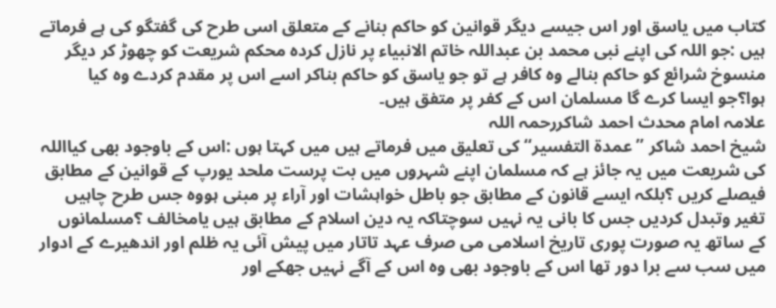کتاب میں یاسق اور اس جیسے دیگر قوانین کو حاکم بنانے کے متعلق اسی طرح کی گفتگو کی ہے فرماتے ہیں :جو اللہ کی اپنے نبی محمد بن عبداللہ خاتم الانبیاء پر نازل کردہ محکم شریعت کو چھوڑ کر دیگر منسوخ شرائع کو حاکم بنالے وہ کافر ہے تو جو یاسق کو حاکم بناکر اسے اس پر مقدم کردے وہ کیا ہوا؟جو ایسا کرے گا مسلمان اس کے کفر پر متفق ہیں۔
علامہ امام محدث احمد شاکررحمہ اللہ
شیخ احمد شاکر ’’عمدۃ التفسیر‘‘کی تعلیق میں فرماتے ہیں میں کہتا ہوں :اس کے باوجود بھی کیااللہ کی شریعت میں یہ جائز ہے کہ مسلمان اپنے شہروں میں بت پرست ملحد یورپ کے قوانین کے مطابق فیصلے کریں ؟بلکہ ایسے قانون کے مطابق جو باطل خواہشات اور آراء پر مبنی ہووہ جس طرح چاہیں تغیر وتبدل کردیں جس کا بانی یہ نہیں سوچتاکہ یہ دین اسلام کے مطابق ہیں یامخالف ؟مسلمانوں کے ساتھ یہ صورت پوری تاریخ اسلامی می صرف عہد تاتار میں پیش آئی یہ ظلم اور اندھیرے کے ادوار میں سب سے برا دور تھا اس کے باوجود بھی وہ اس کے آگے نہیں جھکے اور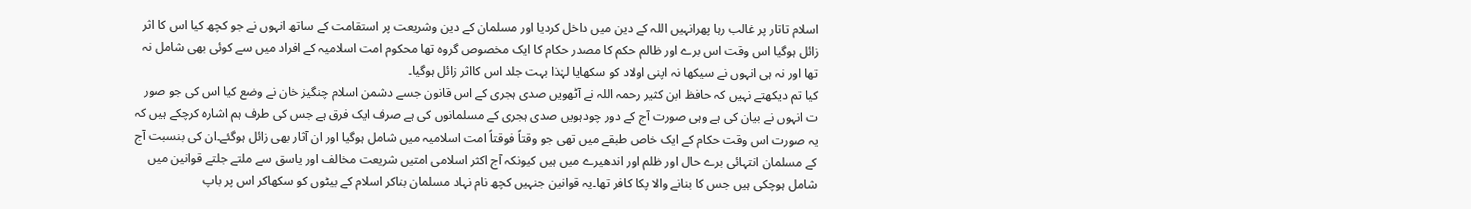اسلام تاتار پر غالب رہا پھرانہیں اللہ کے دین میں داخل کردیا اور مسلمان کے دین وشریعت پر استقامت کے ساتھ انہوں نے جو کچھ کیا اس کا اثر زائل ہوگیا اس وقت اس برے اور ظالم حکم کا مصدر حکام کا ایک مخصوص گروہ تھا محکوم امت اسلامیہ کے افراد میں سے کوئی بھی شامل نہ تھا اور نہ ہی انہوں نے سیکھا نہ اپنی اولاد کو سکھایا لہٰذا بہت جلد اس کااثر زائل ہوگیا۔
کیا تم دیکھتے نہیں کہ حافظ ابن کثیر رحمہ اللہ نے آٹھویں صدی ہجری کے اس قانون جسے دشمن اسلام چنگیز خان نے وضع کیا اس کی جو صور ت انہوں نے بیان کی ہے وہی صورت آج کے دور چودہویں صدی ہجری کے مسلمانوں کی ہے صرف ایک فرق ہے جس کی طرف ہم اشارہ کرچکے ہیں کہ یہ صورت اس وقت حکام کے ایک خاص طبقے میں تھی جو وقتاً فوقتاً امت اسلامیہ میں شامل ہوگیا اور ان آثار بھی زائل ہوگئے۔ان کی بنسبت آج کے مسلمان انتہائی برے حال اور ظلم اور اندھیرے میں ہیں کیونکہ آج اکثر اسلامی امتیں شریعت مخالف اور یاسق سے ملتے جلتے قوانین میں شامل ہوچکی ہیں جس کا بنانے والا پکا کافر تھا۔یہ قوانین جنہیں کچھ نام نہاد مسلمان بناکر اسلام کے بیٹوں کو سکھاکر اس پر باپ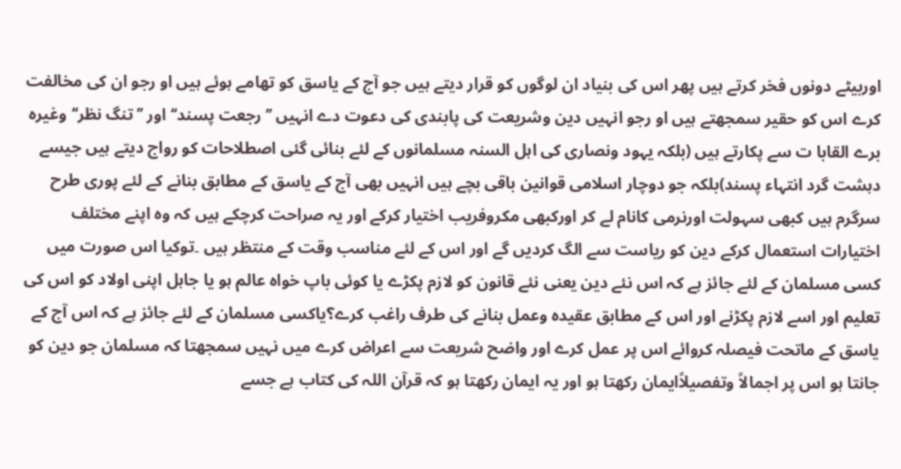اوربیٹے دونوں فخر کرتے ہیں پھر اس کی بنیاد ان لوگوں کو قرار دیتے ہیں جو آج کے یاسق کو تھامے ہوئے ہیں او رجو ان کی مخالفت کرے اس کو حقیر سمجھتے ہیں او رجو انہیں دین وشریعت کی پابندی کی دعوت دے انہیں ’’رجعت پسند‘‘اور ’’تنگ نظر‘‘وغیرہ برے القابا ت سے پکارتے ہیں (بلکہ یہود ونصاری کی اہل السنہ مسلمانوں کے لئے بنائی گئی اصطلاحات کو رواج دیتے ہیں جیسے دہشت گرد انتہاء پسند)بلکہ جو دوچار اسلامی قوانین باقی بچے ہیں انہیں بھی آج کے یاسق کے مطابق بنانے کے لئے پوری طرح سرگرم ہیں کبھی سہولت اورنرمی کانام لے کر اورکبھی مکروفریب اختیار کرکے اور یہ صراحت کرچکے ہیں کہ وہ اپنے مختلف اختیارات استعمال کرکے دین کو ریاست سے الگ کردیں گے اور اس کے لئے مناسب وقت کے منتظر ہیں ۔توکیا اس صورت میں کسی مسلمان کے لئے جائز ہے کہ اس نئے دین یعنی نئے قانون کو لازم پکڑے یا کوئی باپ خواہ عالم ہو یا جاہل اپنی اولاد کو اس کی تعلیم اور اسے لازم پکڑنے اور اس کے مطابق عقیدہ وعمل بنانے کی طرف راغب کرے؟یاکسی مسلمان کے لئے جائز ہے کہ اس آج کے یاسق کے ماتحت فیصلہ کروائے اس پر عمل کرے اور واضح شریعت سے اعراض کرے میں نہیں سمجھتا کہ مسلمان جو دین کو جانتا ہو اس پر اجمالاً وتفصیلاًایمان رکھتا ہو اور یہ ایمان رکھتا ہو کہ قرآن اللہ کی کتاب ہے جسے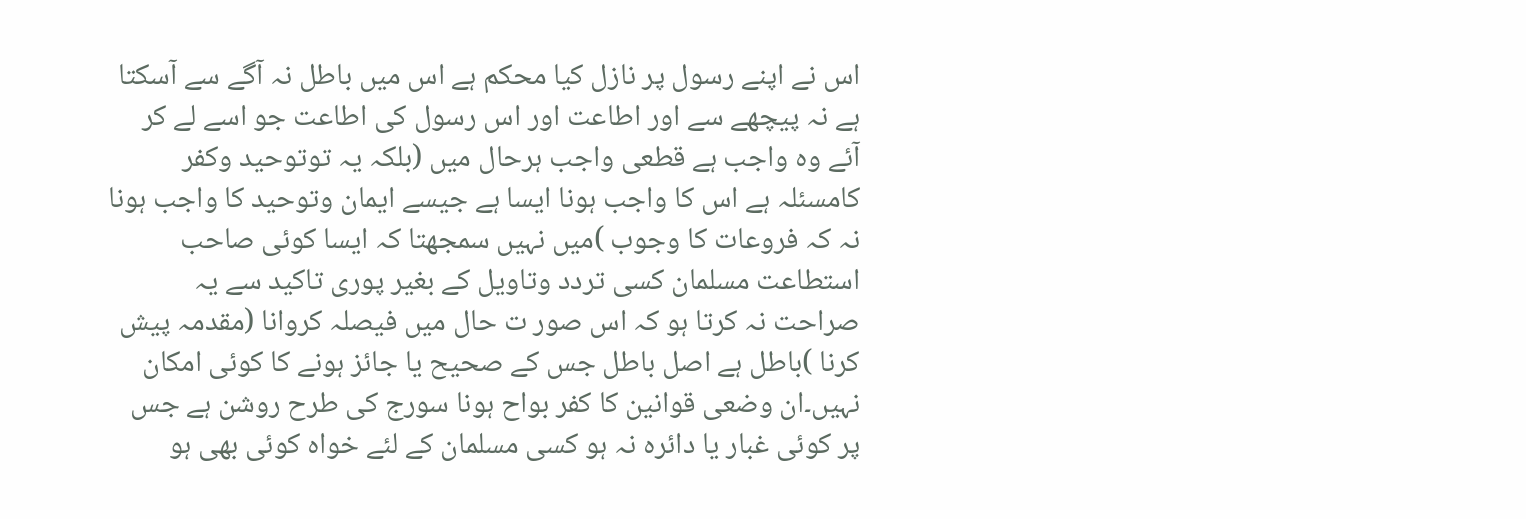اس نے اپنے رسول پر نازل کیا محکم ہے اس میں باطل نہ آگے سے آسکتا ہے نہ پیچھے سے اور اطاعت اور اس رسول کی اطاعت جو اسے لے کر آئے وہ واجب ہے قطعی واجب ہرحال میں (بلکہ یہ توتوحید وکفر کامسئلہ ہے اس کا واجب ہونا ایسا ہے جیسے ایمان وتوحید کا واجب ہونا نہ کہ فروعات کا وجوب )میں نہیں سمجھتا کہ ایسا کوئی صاحب استطاعت مسلمان کسی تردد وتاویل کے بغیر پوری تاکید سے یہ صراحت نہ کرتا ہو کہ اس صور ت حال میں فیصلہ کروانا (مقدمہ پیش کرنا )باطل ہے اصل باطل جس کے صحیح یا جائز ہونے کا کوئی امکان نہیں۔ان وضعی قوانین کا کفر بواح ہونا سورج کی طرح روشن ہے جس پر کوئی غبار یا دائرہ نہ ہو کسی مسلمان کے لئے خواہ کوئی بھی ہو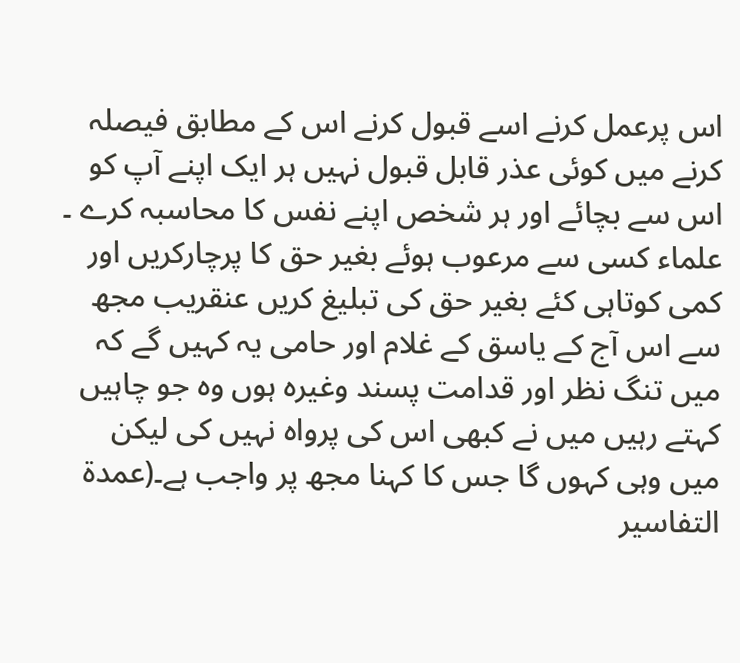اس پرعمل کرنے اسے قبول کرنے اس کے مطابق فیصلہ کرنے میں کوئی عذر قابل قبول نہیں ہر ایک اپنے آپ کو اس سے بچائے اور ہر شخص اپنے نفس کا محاسبہ کرے ۔
علماء کسی سے مرعوب ہوئے بغیر حق کا پرچارکریں اور کمی کوتاہی کئے بغیر حق کی تبلیغ کریں عنقریب مجھ سے اس آج کے یاسق کے غلام اور حامی یہ کہیں گے کہ میں تنگ نظر اور قدامت پسند وغیرہ ہوں وہ جو چاہیں کہتے رہیں میں نے کبھی اس کی پرواہ نہیں کی لیکن میں وہی کہوں گا جس کا کہنا مجھ پر واجب ہے۔(عمدۃ التفاسیر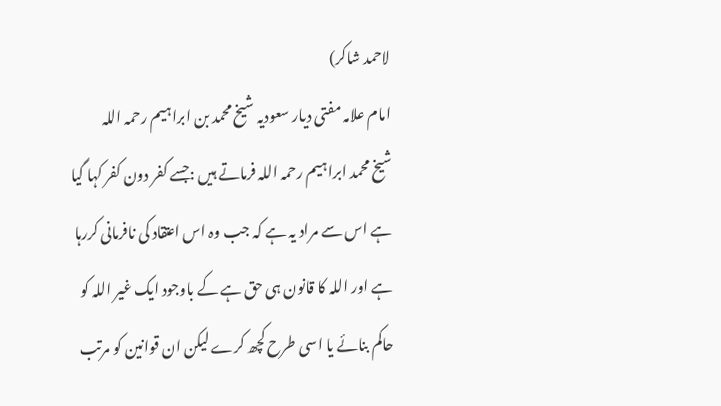لاحمد شاکر)
امام علامہ مفتی دیار سعودیہ شیخ محمد بن ابراہیم رحمہ اللہ
شیخ محمد ابراہیم رحمہ اللہ فرماتے ہیں :جسے کفر دون کفر کہا گیا ہے اس سے مراد یہ ہے کہ جب وہ اس اعتقاد کی نافرمانی کررہا ہے اور اللہ کا قانون ہی حق ہے کے باوجود ایک غیر اللہ کو حاکم بنائے یا اسی طرح کچھ کرے لیکن ان قوانین کو مرتب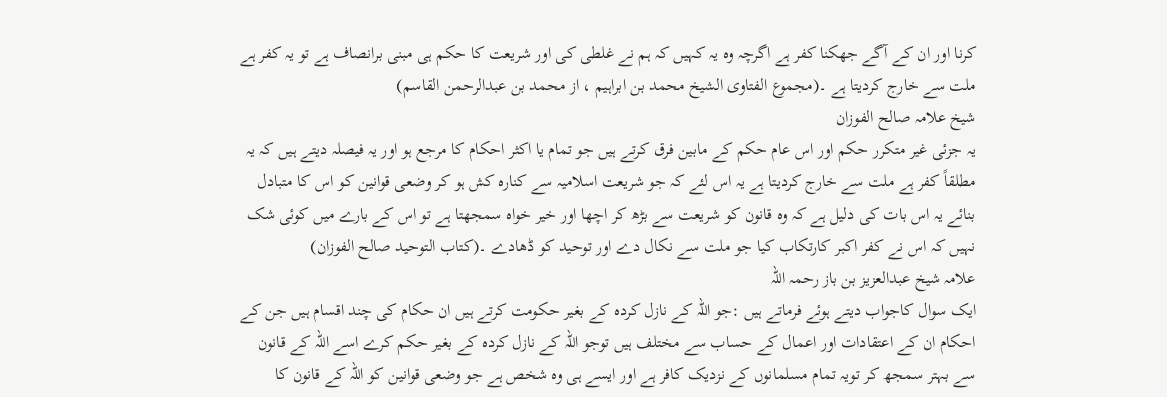کرنا اور ان کے آگے جھکنا کفر ہے اگرچہ وہ یہ کہیں کہ ہم نے غلطی کی اور شریعت کا حکم ہی مبنی برانصاف ہے تو یہ کفر ہے ملت سے خارج کردیتا ہے ۔(مجموع الفتاوی الشیخ محمد بن ابراہیم ، از محمد بن عبدالرحمن القاسم)
شیخ علامہ صالح الفوزان
یہ جزئی غیر متکرر حکم اور اس عام حکم کے مابین فرق کرتے ہیں جو تمام یا اکثر احکام کا مرجع ہو اور یہ فیصلہ دیتے ہیں کہ یہ مطلقاً کفر ہے ملت سے خارج کردیتا ہے یہ اس لئے کہ جو شریعت اسلامیہ سے کنارہ کش ہو کر وضعی قوانین کو اس کا متبادل بنائے یہ اس بات کی دلیل ہے کہ وہ قانون کو شریعت سے بڑھ کر اچھا اور خیر خواہ سمجھتا ہے تو اس کے بارے میں کوئی شک نہیں کہ اس نے کفر اکبر کارتکاب کیا جو ملت سے نکال دے اور توحید کو ڈھادے ۔(کتاب التوحید صالح الفوزان)
علامہ شیخ عبدالعزیز بن باز رحمہ اللہ
ایک سوال کاجواب دیتے ہوئے فرماتے ہیں :جو اللہ کے نازل کردہ کے بغیر حکومت کرتے ہیں ان حکام کی چند اقسام ہیں جن کے احکام ان کے اعتقادات اور اعمال کے حساب سے مختلف ہیں توجو اللہ کے نازل کردہ کے بغیر حکم کرے اسے اللہ کے قانون سے بہتر سمجھ کر تویہ تمام مسلمانوں کے نزدیک کافر ہے اور ایسے ہی وہ شخص ہے جو وضعی قوانین کو اللہ کے قانون کا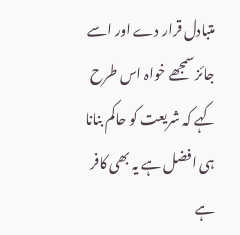متبادل قرار دے اور اسے جائز سمجھے خواہ اس طرح کہے کہ شریعت کو حاکم بنانا ہی افضل ہے یہ بھی کافر ہے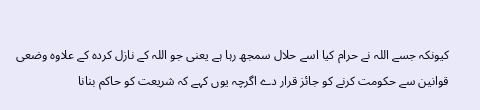کیونکہ جسے اللہ نے حرام کیا اسے حلال سمجھ رہا ہے یعنی جو اللہ کے نازل کردہ کے علاوہ وضعی قوانین سے حکومت کرنے کو جائز قرار دے اگرچہ یوں کہے کہ شریعت کو حاکم بنانا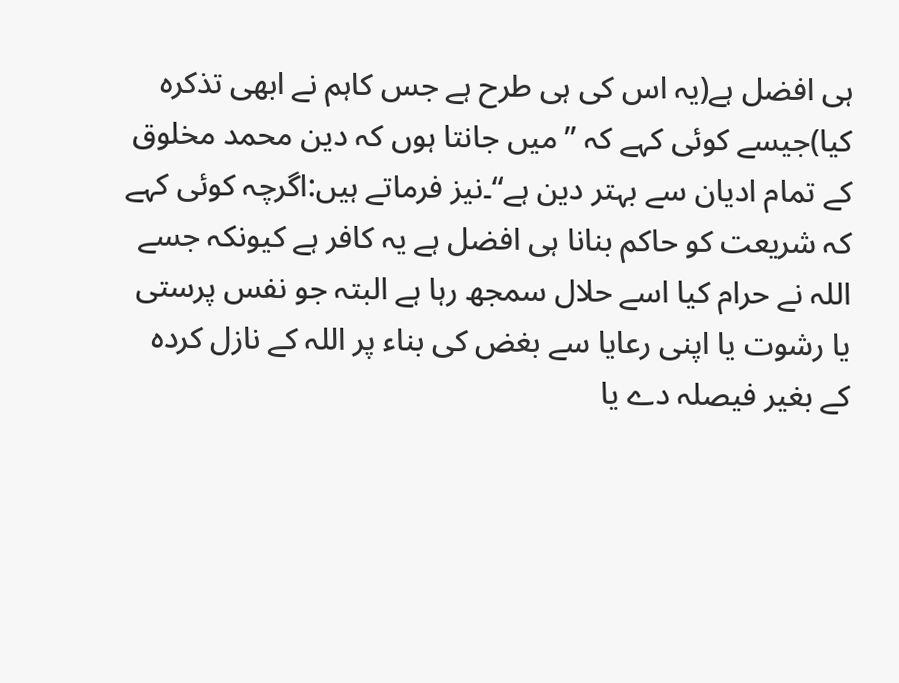ہی افضل ہے(یہ اس کی ہی طرح ہے جس کاہم نے ابھی تذکرہ کیا)جیسے کوئی کہے کہ ’’میں جانتا ہوں کہ دین محمد مخلوق کے تمام ادیان سے بہتر دین ہے‘‘۔نیز فرماتے ہیں:اگرچہ کوئی کہے کہ شریعت کو حاکم بنانا ہی افضل ہے یہ کافر ہے کیونکہ جسے اللہ نے حرام کیا اسے حلال سمجھ رہا ہے البتہ جو نفس پرستی یا رشوت یا اپنی رعایا سے بغض کی بناء پر اللہ کے نازل کردہ کے بغیر فیصلہ دے یا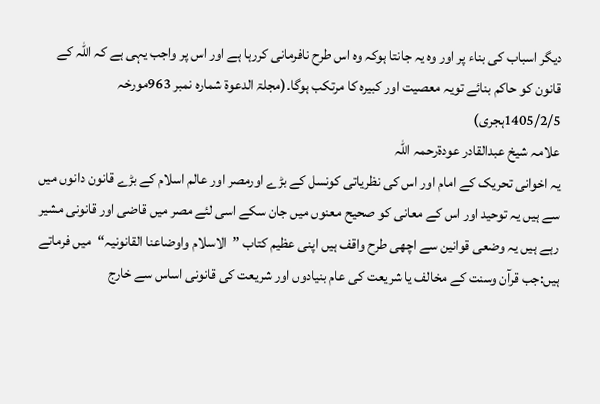دیگر اسباب کی بناء پر اور وہ یہ جانتا ہوکہ وہ اس طرح نافرمانی کررہا ہے اور اس پر واجب یہی ہے کہ اللہ کے قانون کو حاکم بنائے تویہ معصیت اور کبیرہ کا مرتکب ہوگا۔(مجلۃ الدعوۃ شمارہ نمبر 963مورخہ 1405/2/5ہجری)
علامہ شیخ عبدالقادر عودۃرحمہ اللہ
یہ اخوانی تحریک کے امام اور اس کی نظریاتی کونسل کے بڑے اورمصر اور عالم اسلام کے بڑے قانون دانوں میں سے ہیں یہ توحید اور اس کے معانی کو صحیح معنوں میں جان سکے اسی لئے مصر میں قاضی اور قانونی مشیر رہے ہیں یہ وضعی قوانین سے اچھی طرح واقف ہیں اپنی عظیم کتاب ’’الاسلام واوضاعنا القانونیہ‘‘میں فرماتے ہیں:جب قرآن وسنت کے مخالف یا شریعت کی عام بنیادوں اور شریعت کی قانونی اساس سے خارج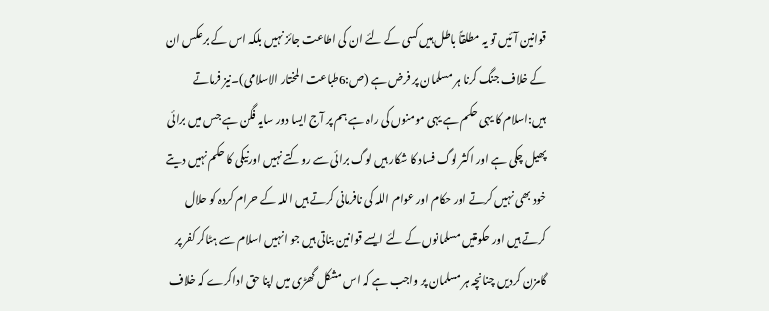قوانین آئیں تو یہ مطلقاً باطل ہیں کسی کے لئے ان کی اطاعت جائز نہیں بلکہ اس کے برعکس ان کے خلاف جنگ کرنا ہر مسلمان پر فرض ہے (ص:6طباعت المختار الاسلامی)۔نیز فرماتے ہیں:اسلام کا یہی حکم ہے یہی مومنوں کی راہ ہے ہم پر آج ایسا دور سایہ فگن ہے جس میں برائی پھیل چکی ہے اور اکثر لوگ فساد کا شکار ہیں لوگ برائی سے روکتے نہیں اورنیکی کا حکم نہیں دیتے خود بھی نہیں کرتے اور حکام اور عوام اللہ کی نافرمانی کرتے ہیں اللہ کے حرام کردہ کو حلال کرتے ہیں اور حکومتیں مسلمانوں کے لئے ایسے قوانین بناتی ہیں جو انہیں اسلام سے ہٹاکر کفر پر گامزن کردیں چنانچہ ہر مسلمان پر واجب ہے کہ اس مشکل گھڑی میں اپنا حق اداکرے کہ خلاف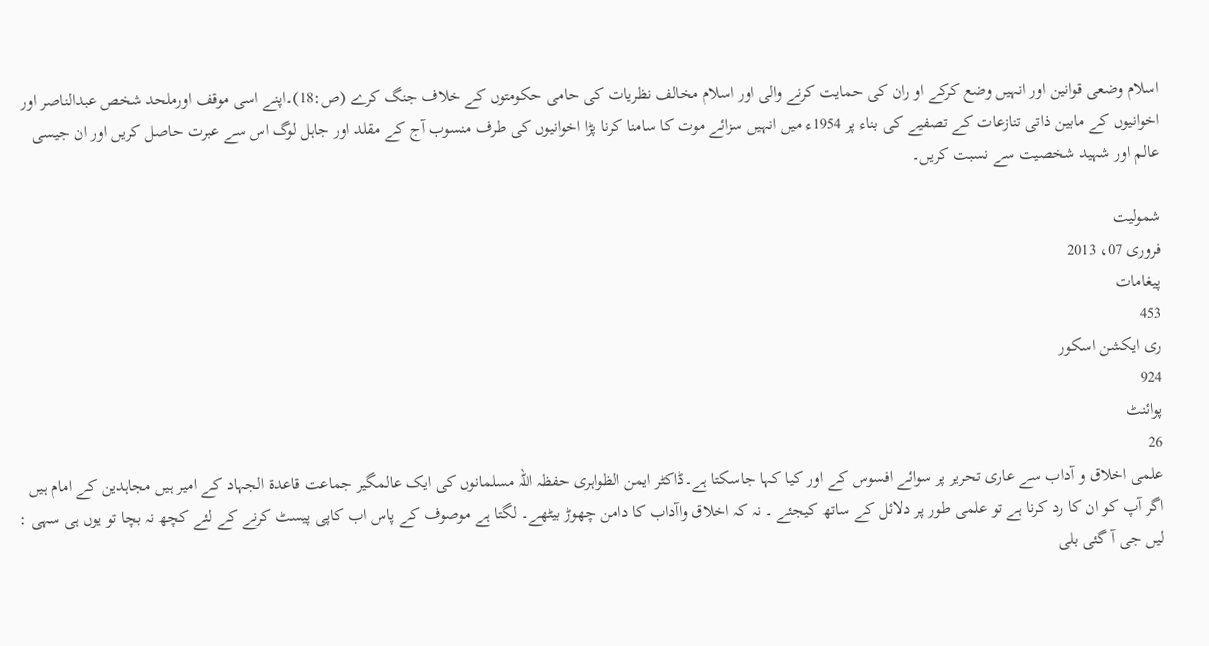اسلام وضعی قوانین اور انہیں وضع کرکے او ران کی حمایت کرنے والی اور اسلام مخالف نظریات کی حامی حکومتوں کے خلاف جنگ کرے (ص:18)۔اپنے اسی موقف اورملحد شخص عبدالناصر اور اخوانیوں کے مابین ذاتی تنازعات کے تصفیے کی بناء پر 1954ء میں انہیں سزائے موت کا سامنا کرنا پڑا اخوانیوں کی طرف منسوب آج کے مقلد اور جاہل لوگ اس سے عبرت حاصل کریں اور ان جیسی عالم اور شہید شخصیت سے نسبت کریں۔

شمولیت
فروری 07، 2013
پیغامات
453
ری ایکشن اسکور
924
پوائنٹ
26
علمی اخلاق و آداب سے عاری تحریر پر سوائے افسوس کے اور کیا کہا جاسکتا ہے۔ڈاکٹر ایمن الظواہری حفظہ اللہ مسلمانوں کی ایک عالمگیر جماعت قاعدۃ الجہاد کے امیر ہیں مجاہدین کے امام ہیں اگر آپ کو ان کا رد کرنا ہے تو علمی طور پر دلائل کے ساتھ کیجئے ۔ نہ کہ اخلاق واآداب کا دامن چھوڑ بیٹھے۔ لگتا ہے موصوف کے پاس اب کاپی پیسٹ کرنے کے لئے کچھ نہ بچا تو یوں ہی سہی :
لیں جی آ گئی بلی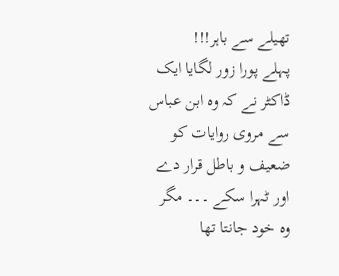تھیلے سے باہر!!!
پہلے پورا زور لگایا ایک ڈاکٹر نے کہ وہ ابن عباس سے مروی روایات کو ضعیف و باطل قرار دے اور ٹہرا سکے ۔۔۔ مگر وہ خود جانتا تھا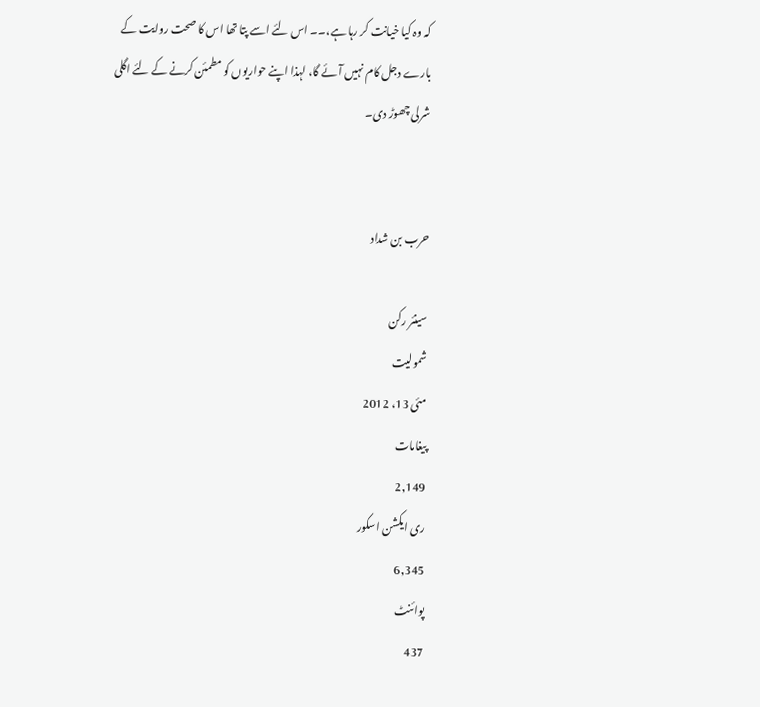کہ وہ کیا خیانت کر رہا ہے،۔۔ اس لئے اسے پتا تھا اس کا صحت روایت کے بارے دجل کام نہیں آئے گا، لہذا اپنے حواریوں کو مطمئن کرنے کے لئے اگلی شرلی چھوڑ دی۔


حرب بن شداد

سینئر رکن
شمولیت
مئی 13، 2012
پیغامات
2,149
ری ایکشن اسکور
6,345
پوائنٹ
437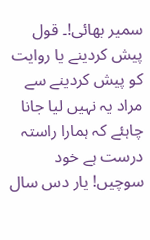سمیر بھائی!۔ قول پیش کردینے یا روایت کو پیش کردینے سے مراد یہ نہیں لیا جانا چاہئے کہ ہمارا راستہ درست ہے خود سوچیں! یار دس سال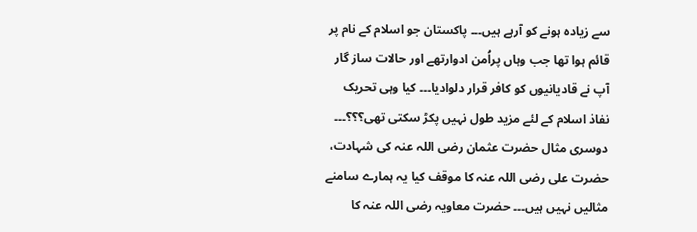سے زیادہ ہونے کو آرہے ہیں۔۔۔ پاکستان جو اسلام کے نام پر قائم ہوا تھا جب وہاں پراُمن ادوارتھے اور حالات ساز گار آپ نے قادیانیوں کو کافر قرار دلوادیا۔۔۔ کیا وہی تحریک نفاذ اسلام کے لئے مزید طول نہیں پکڑ سکتی تھی؟؟؟۔۔۔ دوسری مثال حضرت عثمان رضی اللہ عنہ کی شہادت، حضرت علی رضی اللہ عنہ کا موقف کیا یہ ہمارے سامنے مثالیں نہیں ہیں۔۔۔ حضرت معاویہ رضی اللہ عنہ کا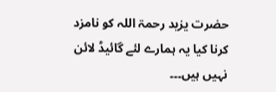حضرت یزید رحمۃ اللہ کو نامزد کرنا کیا یہ ہمارے لئے گائیڈ لائن نہیں ہیں۔۔۔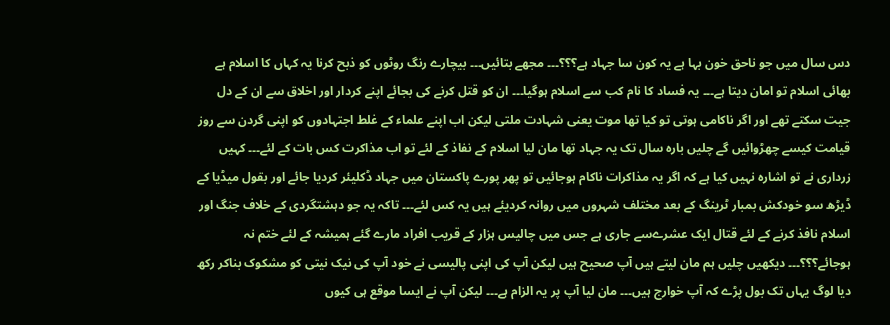دس سال میں جو ناحق خون بہا ہے یہ کون سا جہاد ہے؟؟؟۔۔۔ مجھے بتائیں۔۔۔ بیچارے رنگ روٹوں کو ذبح کرنا یہ کہاں کا اسلام ہے بھائی اسلام تو امان دیتا ہے۔۔۔ یہ فساد کا نام کب سے اسلام ہوگیا۔۔۔ ان کو قتل کرنے کی بجائے اپنے کردار اور اخلاق سے ان کے دل جیت سکتے تھے اور اگر ناکامی ہوتی تو کیا تھا موت یعنی شہادت ملتی لیکن اب اپنے علماء کے غلط اجتہادوں کو اپنی گردن سے روز قیامت کیسے چھڑوائیں گے چلیں بارہ سال تک یہ جہاد تھا مان لیا اسلام کے نفاذ کے لئے تو اب مذاکرت کس بات کے لئے۔۔۔ کہیں زرداری نے تو اشارہ نہیں کیا ہے کہ اگر یہ مذاکرات ناکام ہوجائیں تو پھر پورے پاکستان میں جہاد ڈکلیئر کردیا جائے اور بقول میڈیا کے ڈیڑھ سو خودکش بمبار ٹرینگ کے بعد مختلف شہروں میں روانہ کردیئے ہیں یہ کس لئے۔۔۔ تاکہ یہ جو دہشتگردی کے خلاف جنگ اور اسلام نافذ کرنے کے لئے قتال ایک عشرےسے جاری ہے جس میں چالیس ہزار کے قریب افراد مارے گئے ہمیشہ کے لئے ختم نہ ہوجائے؟؟؟۔۔۔ دیکھیں چلیں ہم مان لیتے ہیں آپ صحیح ہیں لیکن آپ کی اپنی پالیسی نے خود آپ کی نیک نیتی کو مشکوک بناکر رکھ دیا لوگ یہاں تک بول پڑے کہ آپ خوارج ہیں۔۔۔ مان لیا آپ پر یہ الزام ہے۔۔۔ لیکن آپ نے ایسا موقع ہی کیوں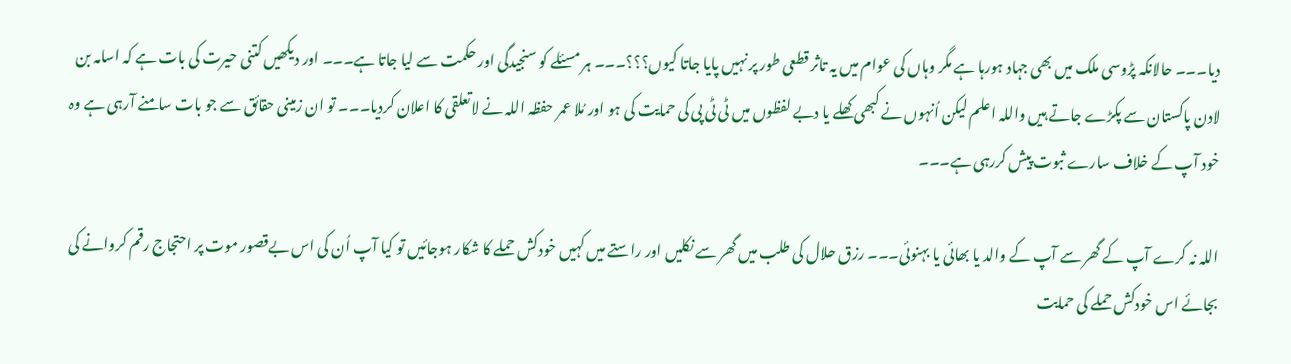دیا۔۔۔ حالانکہ پڑوسی ملک میں بھی جہاد ہورہا ہے مگر وہاں کی عوام میں یہ تاثر قطعی طور پر نہیں پایا جاتا کیوں؟؟؟۔۔۔ ہر مسئلے کو سنجیدگی اور حکمت سے لیا جاتا ہے۔۔۔ اور دیکھیں کتنی حیرت کی بات ہے کہ اسامہ بن لادن پاکستان سے پکڑے جاتے ہیں واللہ اعلم لیکن اُنہوں نے کبھی کھلے یا دبے لفظوں میں ٹی ٹی پی کی حمایت کی ہو اور مُلا عمر حفظہ اللہ نے لاتعلقی کا اعلان کردیا۔۔۔ تو ان زمینی حقائق سے جو بات سامنے آرہی ہے وہ خود آپ کے خلاف سارے ثبوت پیش کررہی ہے۔۔۔

اللہ نہ کرے آپ کے گھر سے آپ کے والد یا بھائی یا بہنوئی۔۔۔ رزق حلال کی طلب میں گھر سے نکلیں اور راستے میں کہیں خودکش حملے کا شکار ہوجائیں تو کیا آپ اُن کی اس بےقصور موت پر احتجاج رقم کروانے کی بجائے اس خودکش حملے کی حمایت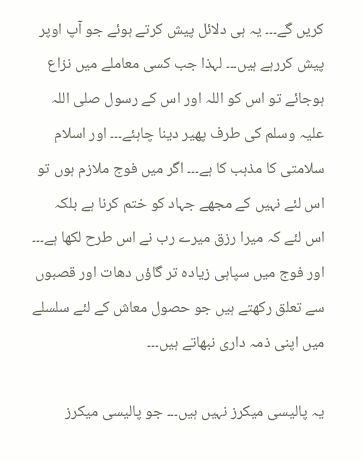کریں گے۔۔۔ یہ ہی دلائل پیش کرتے ہوئے جو آپ اوپر پیش کررہے ہیں۔۔۔ لہذا جب کسی معاملے میں نزاع ہوجائے تو اس کو اللہ اور اس کے رسول صلی اللہ علیہ وسلم کی طرف پھیر دینا چاہئے۔۔۔ اور اسلام سلامتی کا مذہب کا ہے۔۔۔ اگر میں فوج ملازم ہوں تو اس لئے نہیں کے مجھے جہاد کو ختم کرنا ہے بلکہ اس لئے کہ میرا رزق میرے رب نے اس طرح لکھا ہے۔۔۔ اور فوج میں سپاہی زیادہ تر گاؤں دھات اور قصبوں سے تعلق رکھتے ہیں جو حصول معاش کے لئے سلسلے میں اپنی ذمہ داری نبھاتے ہیں۔۔۔

یہ پالیسی میکرز نہیں ہیں۔۔۔ جو پالیسی میکرز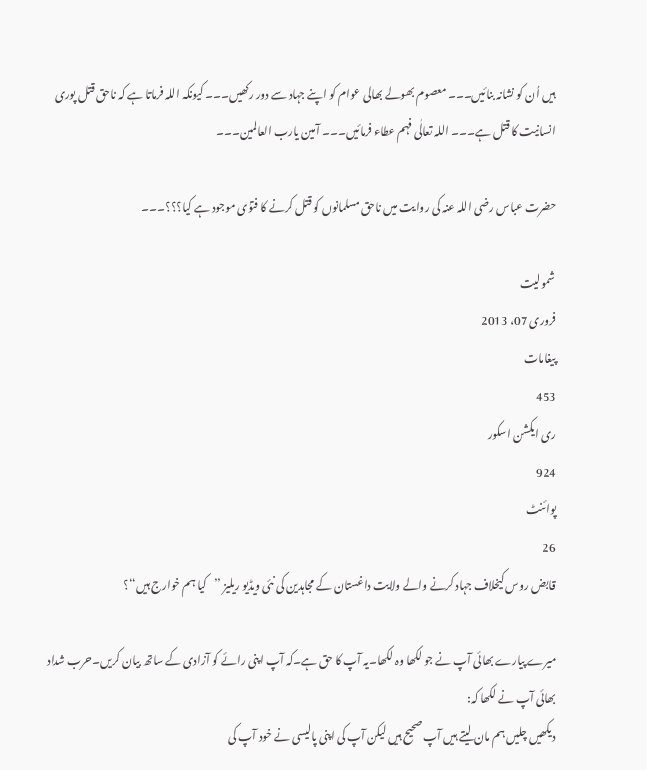ہیں اُن کو نشانہ بنائیں۔۔۔ معصوم بھولے بھالی عوام کو اپنے جہاد سے دور رکھیں۔۔۔ کیونکہ اللہ فرماتا ہے کہ ناحق قتل پوری انسانیت کا قتل ہے۔۔۔ اللہ تعالٰی فہم عطاء فرمائیں۔۔۔ آمین یارب العالمین۔۔۔

حضرت عباس رضی اللہ عنہ کی روایت میں ناحق مسلمانوں کو قتل کرنے کا فتوٰی موجود ہے کیا؟؟؟۔۔۔

شمولیت
فروری 07، 2013
پیغامات
453
ری ایکشن اسکور
924
پوائنٹ
26
قابض روس کیخلاف جہاد کرنے والے ولایت داغستان کے مجاہدین کی نئی ویڈیو ریلیز ’’کیا ہم خوارج ہیں‘‘؟

میرے پیارے بھائی آپ نے جو لکھا وہ لکھا۔یہ آپ کا حق ہے۔کہ آپ اپنی رائے کو آزادی کے ساتھ بیان کریں۔حرب شداد بھائی آپ نے لکھا کہ:
دیکھیں چلیں ہم مان لیتے ہیں آپ صحیح ہیں لیکن آپ کی اپنی پالیسی نے خود آپ کی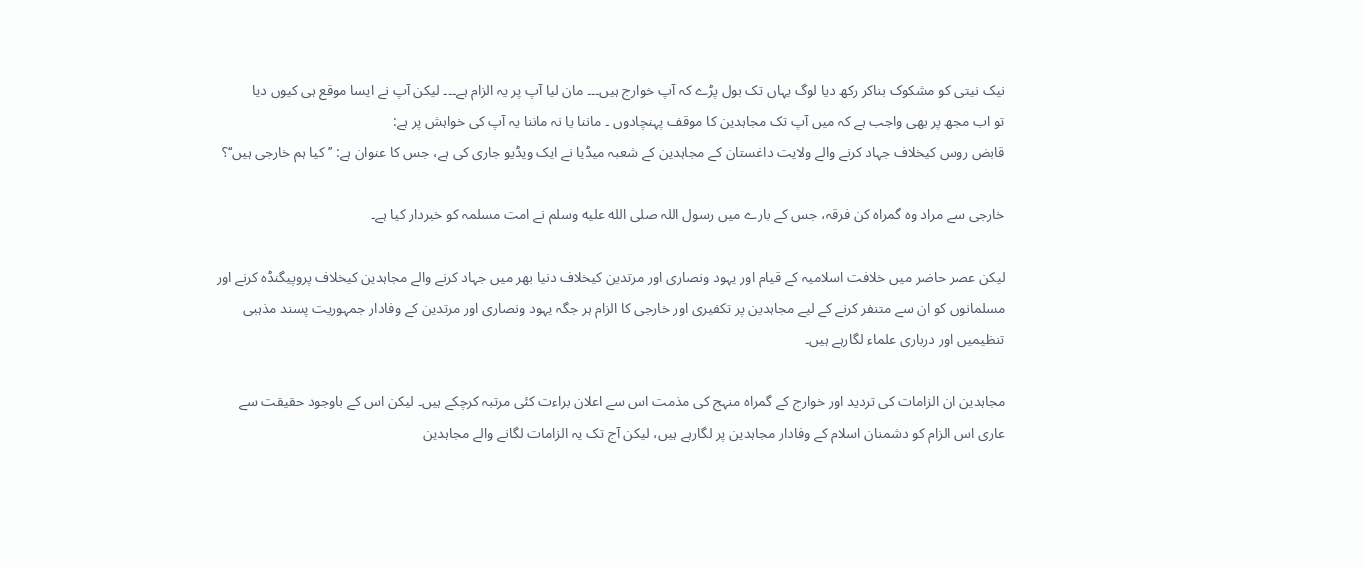نیک نیتی کو مشکوک بناکر رکھ دیا لوگ یہاں تک بول پڑے کہ آپ خوارج ہیں۔۔۔ مان لیا آپ پر یہ الزام ہے۔۔۔ لیکن آپ نے ایسا موقع ہی کیوں دیا
تو اب مجھ پر بھی واجب ہے کہ میں آپ تک مجاہدین کا موقف پہنچادوں ۔ ماننا یا نہ ماننا یہ آپ کی خواہش پر ہے:
قابض روس کیخلاف جہاد کرنے والے ولایت داغستان کے مجاہدین کے شعبہ میڈیا نے ایک ویڈیو جاری کی ہے، جس کا عنوان ہے: ’’کیا ہم خارجی ہیں‘‘؟

خارجی سے مراد وہ گمراہ کن فرقہ، جس کے بارے میں رسول اللہ صلى الله عليه وسلم نے امت مسلمہ کو خبردار کیا ہے۔

لیکن عصر حاضر میں خلافت اسلامیہ کے قیام اور یہود ونصاری اور مرتدین کیخلاف دنیا بھر میں جہاد کرنے والے مجاہدین کیخلاف پروپیگنڈہ کرنے اور مسلمانوں کو ان سے متنفر کرنے کے لیے مجاہدین پر تکفیری اور خارجی کا الزام ہر جگہ یہود ونصاری اور مرتدین کے وفادار جمہوریت پسند مذہبی تنظیمیں اور درباری علماء لگارہے ہیں۔

مجاہدین ان الزامات کی تردید اور خوارج کے گمراہ منہج کی مذمت اس سے اعلان براءت کئی مرتبہ کرچکے ہیں۔ لیکن اس کے باوجود حقیقت سے عاری اس الزام کو دشمنان اسلام کے وفادار مجاہدین پر لگارہے ہیں، لیکن آج تک یہ الزامات لگانے والے مجاہدین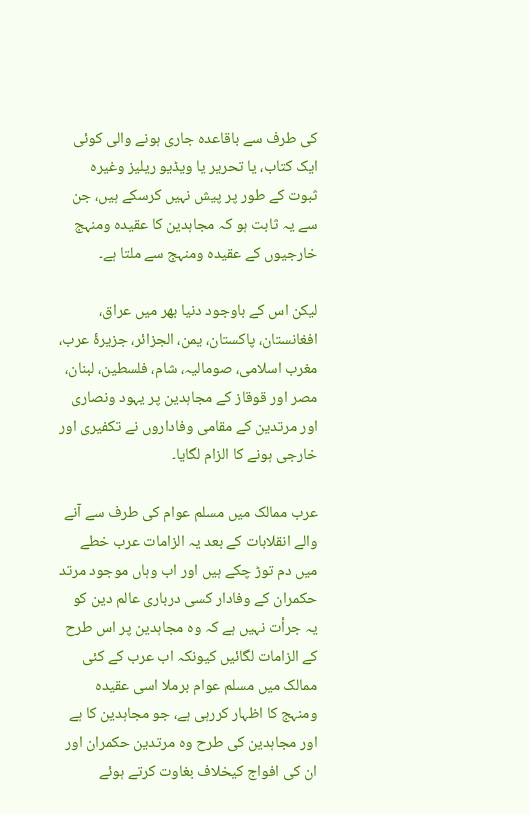کی طرف سے باقاعدہ جاری ہونے والی کوئی ایک کتاب، یا تحریر یا ویڈیو ریلیز وغیرہ ثبوت کے طور پر پیش نہیں کرسکے ہیں، جن سے یہ ثابت ہو کہ مجاہدین کا عقیدہ ومنہج خارجیوں کے عقیدہ ومنہج سے ملتا ہے۔

لیکن اس کے باوجود دنیا بھر میں عراق، افغانستان، پاکستان، یمن، الجزائر، جزیرۂ عرب، مغرب اسلامی، صومالیہ، شام، فلسطین، لبنان، مصر اور قوقاز کے مجاہدین پر یہود ونصاری اور مرتدین کے مقامی وفاداروں نے تکفیری اور خارجی ہونے کا الزام لگایا۔

عرب ممالک میں مسلم عوام کی طرف سے آنے والے انقلابات کے بعد یہ الزامات عرب خطے میں دم توڑ چکے ہیں اور اب وہاں موجود مرتد حکمران کے وفادار کسی درباری عالم دین کو یہ جرأت نہیں ہے کہ وہ مجاہدین پر اس طرح کے الزامات لگائیں کیونکہ اب عرب کے کئی ممالک میں مسلم عوام برملا اسی عقیدہ ومنہج کا اظہار کررہی ہے، جو مجاہدین کا ہے اور مجاہدین کی طرح وہ مرتدین حکمران اور ان کی افواج کیخلاف بغاوت کرتے ہوئے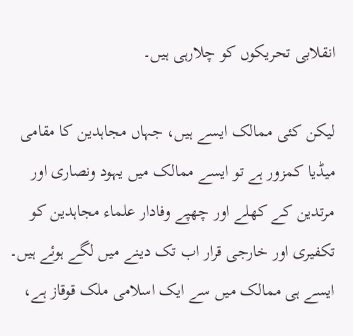انقلابی تحریکوں کو چلارہی ہیں۔

لیکن کئی ممالک ایسے ہیں، جہاں مجاہدین کا مقامی میڈیا کمزور ہے تو ایسے ممالک میں یہود ونصاری اور مرتدین کے کھلے اور چھپے وفادار علماء مجاہدین کو تکفیری اور خارجی قرار اب تک دینے میں لگے ہوئے ہیں۔ ایسے ہی ممالک میں سے ایک اسلامی ملک قوقاز ہے،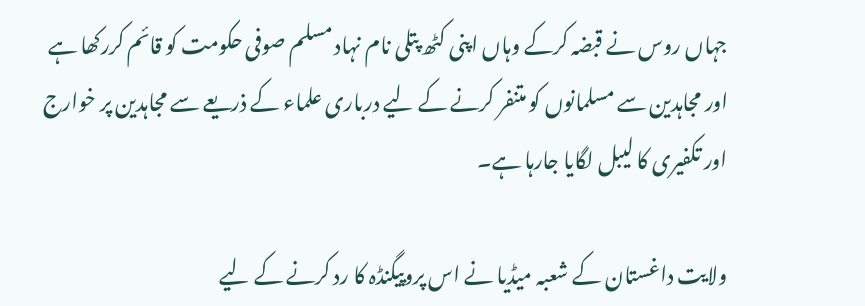جہاں روس نے قبضہ کرکے وہاں اپنی کٹھ پتلی نام نہاد مسلم صوفی حکومت کو قائم کررکھا ہے اور مجاہدین سے مسلمانوں کو متنفر کرنے کے لیے درباری علماء کے ذریعے سے مجاہدین پر خوارج اور تکفیری کا لیبل لگایا جارہا ہے۔

ولایت داغستان کے شعبہ میڈیا نے اس پروپیگنڈہ کا رد کرنے کے لیے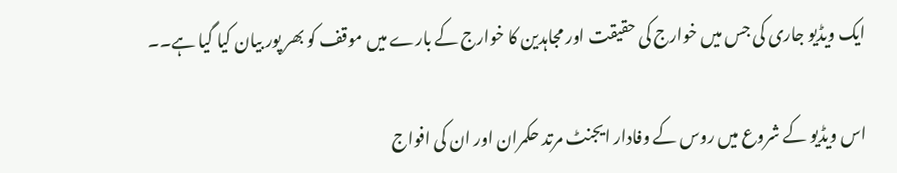ایک ویڈیو جاری کی جس میں خوارج کی حقیقت اور مجاہدین کا خوارج کے بارے میں موقف کو بھر پور بیان کیا گیا ہے۔۔

اس ویڈیو کے شروع میں روس کے وفادار ایجنٹ مرتد حکمران اور ان کی افواج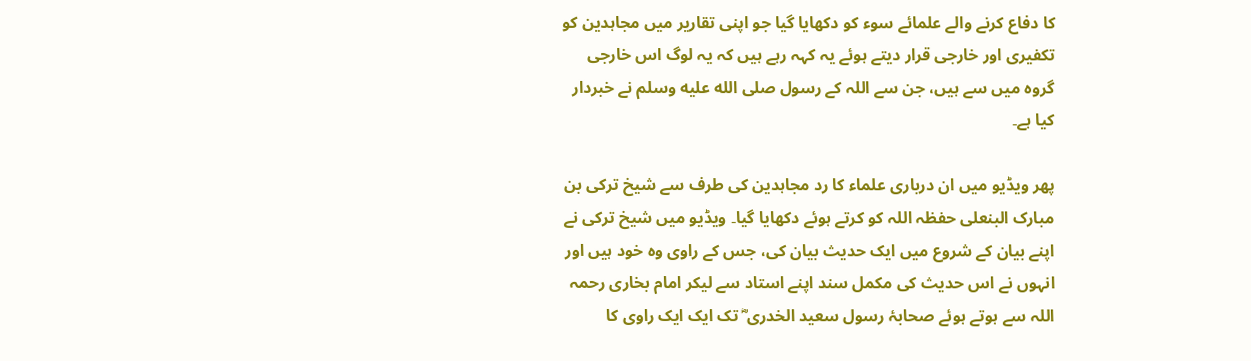کا دفاع کرنے والے علمائے سوء کو دکھایا گیا جو اپنی تقاریر میں مجاہدین کو تکفیری اور خارجی قرار دیتے ہوئے یہ کہہ رہے ہیں کہ یہ لوگ اس خارجی گروہ میں سے ہیں، جن سے اللہ کے رسول صلى الله عليه وسلم نے خبردار کیا ہے۔

پھر ویڈیو میں ان درباری علماء کا رد مجاہدین کی طرف سے شیخ ترکی بن مبارک البنعلی حفظہ اللہ کو کرتے ہوئے دکھایا گیا۔ ویڈیو میں شیخ ترکی نے اپنے بیان کے شروع میں ایک حدیث بیان کی، جس کے راوی وہ خود ہیں اور انہوں نے اس حدیث کی مکمل سند اپنے استاد سے لیکر امام بخاری رحمہ اللہ سے ہوتے ہوئے صحابۂ رسول سعید الخدری ؓ تک ایک ایک راوی کا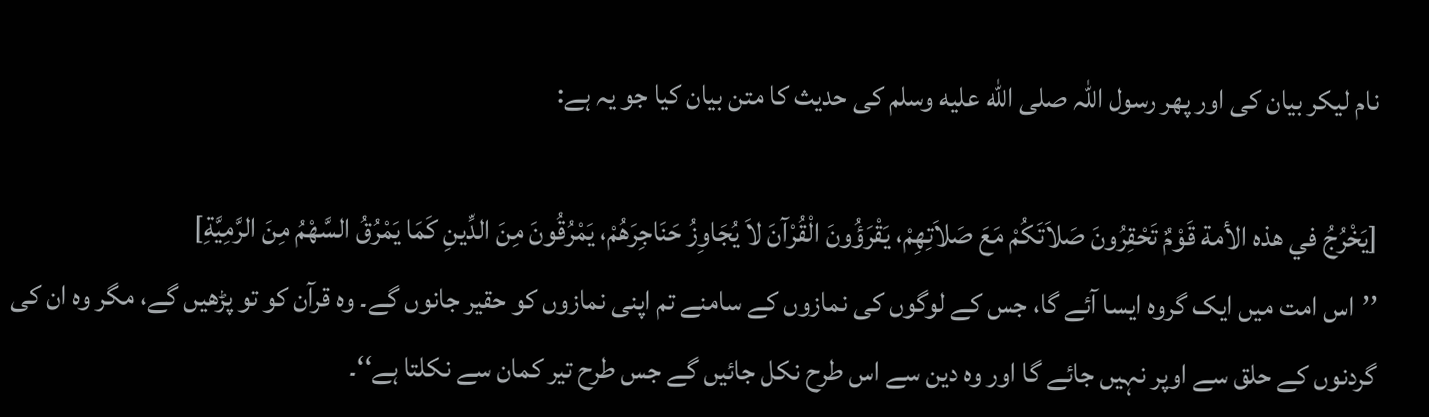نام لیکر بیان کی اور پھر رسول اللہ صلى الله عليه وسلم کی حدیث کا متن بیان کیا جو یہ ہے:

[يَخْرُجُ في هذه الأمة قَوْمٌ تَحْقِرُونَ صَلاَتَكُمْ مَعَ صَلاَتِهِمْ، يَقْرَؤُونَ الْقُرْآنَ لاَ يُجَاوِزُ حَنَاجِرَهُمْ، يَمْرُقُونَ مِنَ الدِّينِ كَمَا يَمْرُقُ السَّهْمُ مِنَ الرَّمِيَّةِ]
’’اس امت میں ایک گروہ ایسا آئے گا، جس کے لوگوں کی نمازوں کے سامنے تم اپنی نمازوں کو حقیر جانوں گے۔ وہ قرآن کو تو پڑھیں گے، مگر وہ ان کی گردنوں کے حلق سے اوپر نہیں جائے گا اور وہ دین سے اس طرح نکل جائیں گے جس طرح تیر کمان سے نکلتا ہے‘‘۔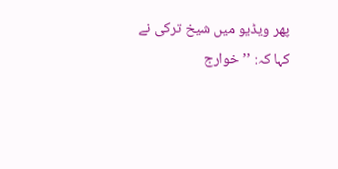پھر ویڈیو میں شیخ ترکی نے کہا کہ: ’’خوارج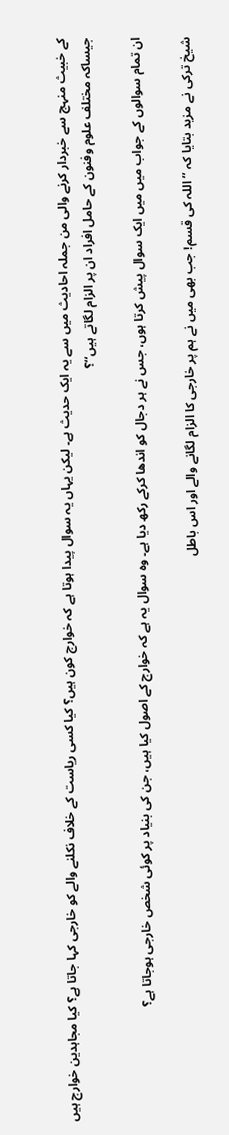کے خبیث منہج سے خبردار کرنے والی من جملہ احادیث میں سے یہ ایک حدیث ہے۔ لیکن یہاں یہ سوال پیدا ہوتا ہے کہ خوارج کون ہیں؟ کیا کسی ریاست کے خلاف نکلنے والے کو خارجی کہا جاتا ہے؟ کیا مجاہدین خوارج ہیں جیساکہ مختلف علوم وفنون کے حامل افراد ان پر الزام لگاتے ہیں‘‘؟

ان تمام سوالوں کے جواب میں میں ایک سوال پیش کرتا ہوں، جس نے ہر دجال کو اندھا کرکے رکھ دیا ہے۔ وہ سوال یہ ہے کہ خوارج کے اصول کیا ہیں، جن کی بنیاد پر کوئی شخص خارجی ہوجاتا ہے؟

شیخ ترکی نے مزید بتایا کہ ’’اللہ کی قسم! جب بھی میں نے ہم پر خارجی کا الزام لگانے والے اور اس باطل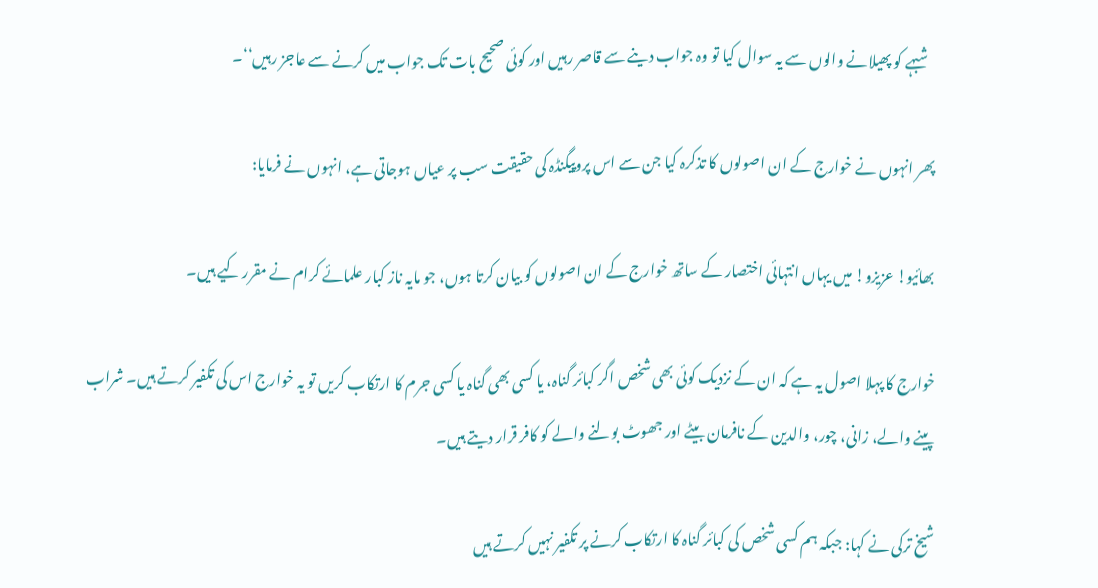شبہے کو پھیلانے والوں سے یہ سوال کیا تو وہ جواب دینے سے قاصر رہیں اور کوئی صحیح بات تک جواب میں کرنے سے عاجز رہیں‘‘۔

پھر انہوں نے خوارج کے ان اصولوں کا تذکرہ کیا جن سے اس پروپیگنڈہ کی حقیقت سب پر عیاں ہوجاتی ہے، انہوں نے فرمایا:

بھائیو! عزیزو! میں یہاں انتہائی اختصار کے ساتھ خوارج کے ان اصولوں کو بیان کرتا ہوں، جو مایہ ناز کبار علمائے کرام نے مقرر کیے ہیں۔

خوارج کا پہلا اصول یہ ہے کہ ان کے نزدیک کوئی بھی شخص اگر کبائر گناہ، یا کسی بھی گناہ یا کسی جرم کا ارتکاب کریں تو یہ خوارج اس کی تکفیر کرتے ہیں۔ شراب پینے والے، زانی، چور، والدین کے نافرمان بیٹے اور جھوٹ بولنے والے کو کافر قرار دیتے ہیں۔

شیخ ترکی نے کہا: جبکہ ہم کسی شخص کی کبائر گناہ کا ارتکاب کرنے پر تکفیر نہیں کرتے ہیں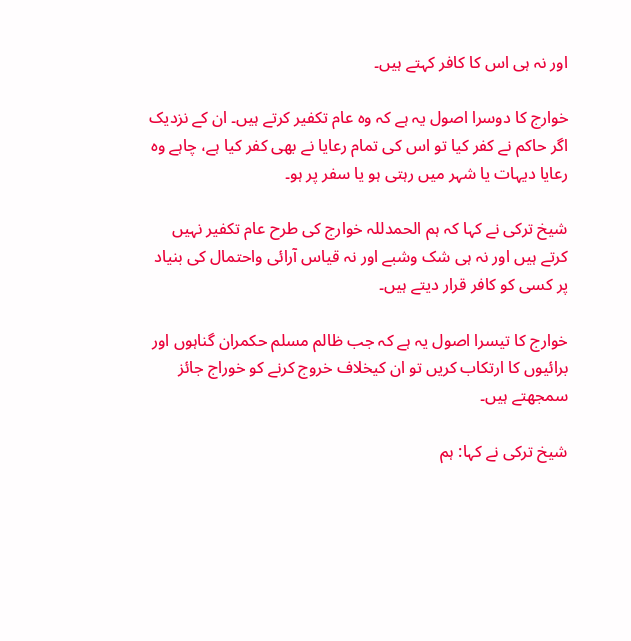اور نہ ہی اس کا کافر کہتے ہیں۔

خوارج کا دوسرا اصول یہ ہے کہ وہ عام تکفیر کرتے ہیں۔ ان کے نزدیک اگر حاکم نے کفر کیا تو اس کی تمام رعایا نے بھی کفر کیا ہے، چاہے وہ رعایا دیہات یا شہر میں رہتی ہو یا سفر پر ہو۔

شیخ ترکی نے کہا کہ ہم الحمدللہ خوارج کی طرح عام تکفیر نہیں کرتے ہیں اور نہ ہی شک وشبے اور نہ قیاس آرائی واحتمال کی بنیاد پر کسی کو کافر قرار دیتے ہیں۔

خوارج کا تیسرا اصول یہ ہے کہ جب ظالم مسلم حکمران گناہوں اور برائیوں کا ارتکاب کریں تو ان کیخلاف خروج کرنے کو خوراج جائز سمجھتے ہیں۔

شیخ ترکی نے کہا: ہم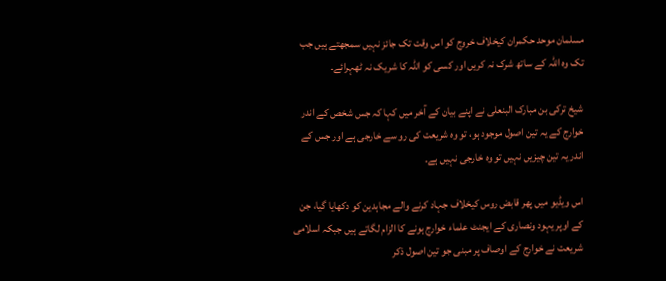مسلمان موحد حکمران کیخلاف خروج کو اس وقت تک جائز نہیں سمجھتے ہیں جب تک وہ اللہ کے ساتھ شرک نہ کریں اور کسی کو اللہ کا شریک نہ ٹھہرائے۔

شیخ ترکی بن مبارک البنعلی نے اپنے بیان کے آخر میں کہا کہ جس شخص کے اندر خوارج کے یہ تین اصول موجود ہو، تو وہ شریعت کی رو سے خارجی ہے اور جس کے اندر یہ تین چیزیں نہیں تو وہ خارجی نہیں ہے۔

اس ویڈیو میں پھر قابض روس کیخلاف جہاد کرنے والے مجاہدین کو دکھایا گیا، جن کے اوپر یہود ونصاری کے ایجنٹ علماء خوارج ہونے کا الزام لگاتے ہیں جبکہ اسلامی شریعت نے خوارج کے اوصاف پر مبنی جو تین اصول ذکر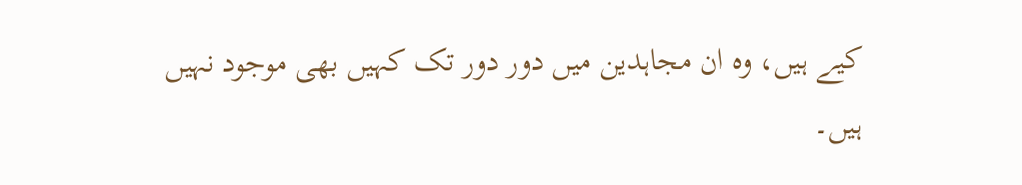کیے ہیں، وہ ان مجاہدین میں دور دور تک کہیں بھی موجود نہیں ہیں۔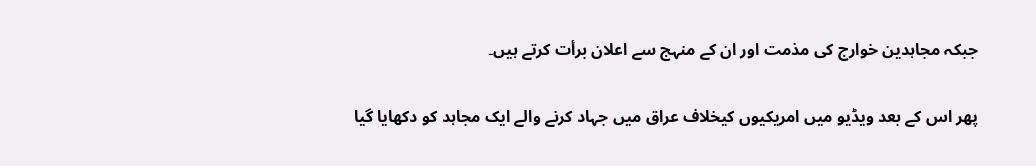جبکہ مجاہدین خوارج کی مذمت اور ان کے منہج سے اعلان برأت کرتے ہیں۔

پھر اس کے بعد ویڈیو میں امریکیوں کیخلاف عراق میں جہاد کرنے والے ایک مجاہد کو دکھایا گیا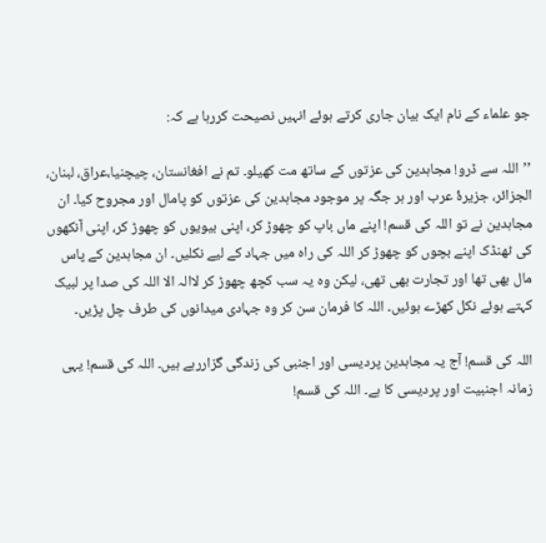جو علماء کے نام ایک بیان جاری کرتے ہوئے انہیں نصیحت کررہا ہے کہ:

’’اللہ سے ڈرو! مجاہدین کی عزتوں کے ساتھ مت کھیلو۔ تم نے افغانستان، چیچنیا،عراق، لبنان، الجزائر، جزیرۂ عرب اور ہر جگہ پر موجود مجاہدین کی عزتوں کو پامال اور مجروح کیا۔ ان مجاہدین نے تو اللہ کی قسم! اپنے ماں باپ کو چھوڑ کر، اپنی بیویوں کو چھوڑ کر، اپنی آنکھوں کی ٹھنڈک اپنے بچوں کو چھوڑ کر اللہ کی راہ میں جہاد کے لیے نکلیں۔ ان مجاہدین کے پاس مال بھی تھا اور تجارت بھی تھی، لیکن وہ یہ سب کچھ چھوڑ کر لاالہ الا اللہ کی صدا پر لبیک کہتے ہوئے نکل کھڑے ہوئیں۔ اللہ کا فرمان سن کر وہ جہادی میدانوں کی طرف چل پڑیں۔

اللہ کی قسم! آج یہ مجاہدین پردیسی اور اجنبی کی زندگی گزاررہے ہیں۔ اللہ کی قسم! یہی زمانہ اجنبیت اور پردیسی کا ہے۔ اللہ کی قسم!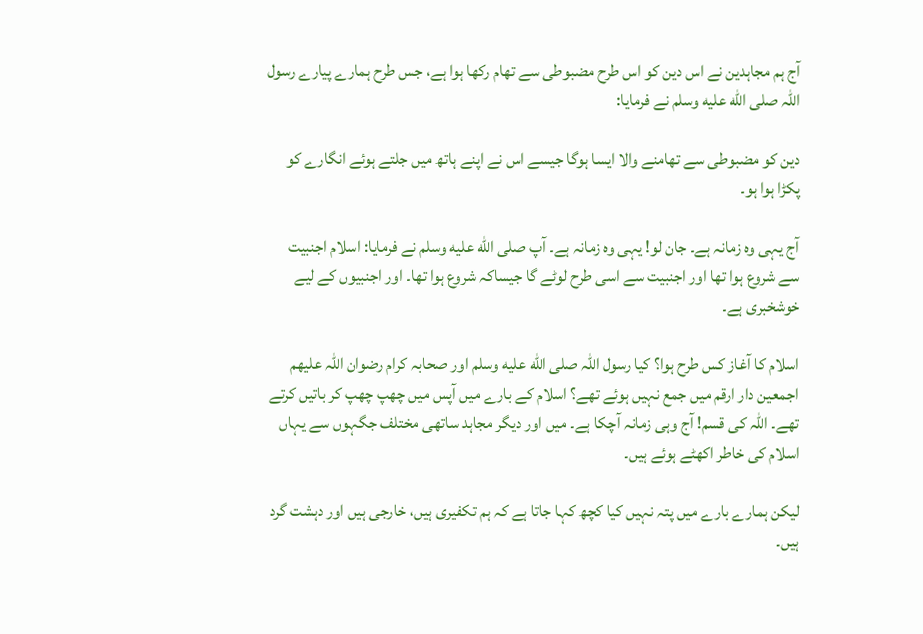آج ہم مجاہدین نے اس دین کو اس طرح مضبوطی سے تھام رکھا ہوا ہے، جس طرح ہمارے پیارے رسول اللہ صلى الله عليه وسلم نے فرمایا:

دین کو مضبوطی سے تھامنے والا ایسا ہوگا جیسے اس نے اپنے ہاتھ میں جلتے ہوئے انگارے کو پکڑا ہوا ہو۔

آج یہی وہ زمانہ ہے۔ جان لو! یہی وہ زمانہ ہے۔ آپ صلى الله عليه وسلم نے فرمایا: اسلام اجنبیت سے شروع ہوا تھا اور اجنبیت سے اسی طرح لوٹے گا جیساکہ شروع ہوا تھا۔ اور اجنبیوں کے لیے خوشخبری ہے۔

اسلام کا آغاز کس طرح ہوا؟ کیا رسول اللہ صلى الله عليه وسلم اور صحابہ کرام رضوان اللہ علیھم اجمعین دار ارقم میں جمع نہیں ہوئے تھے؟ اسلام کے بارے میں آپس میں چھپ چھپ کر باتیں کرتے تھے۔ اللہ کی قسم! آج وہی زمانہ آچکا ہے۔ میں اور دیگر مجاہد ساتھی مختلف جگہوں سے یہاں اسلام کی خاطر اکھٹے ہوئے ہیں۔

لیکن ہمارے بارے میں پتہ نہیں کیا کچھ کہا جاتا ہے کہ ہم تکفیری ہیں، خارجی ہیں اور دہشت گرد ہیں۔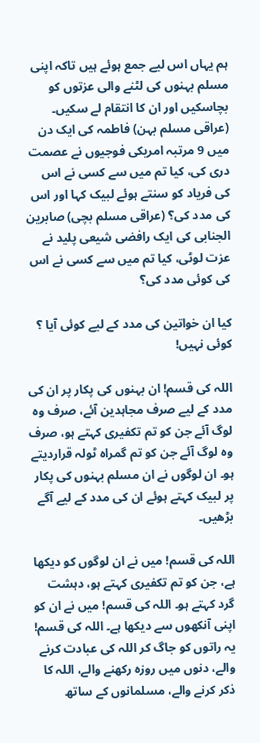ہم یہاں اس لیے جمع ہوئے ہیں تاکہ اپنی مسلم بہنوں کی لٹنے والی عزتوں کو بچاسکیں اور ان کا انتقام لے سکیں۔ (عراقی مسلم بہن) فاطمہ کی ایک دن میں 9 مرتبہ امریکی فوجیوں نے عصمت دری کی، کیا تم میں سے کسی نے اس کی فریاد کو سنتے ہوئے لبیک کہا اور اس کی مدد کی؟ (عراقی مسلم بچی) صابرین الجنابی کی ایک رافضی شیعی پلید نے عزت لوٹی، کیا تم میں سے کسی نے اس کی کوئی مدد کی؟

کیا ان خواتین کی مدد کے لیے کوئی آیا ؟ کوئی نہیں!

اللہ کی قسم! ان بہنوں کی پکار پر ان کی مدد کے لیے صرف مجاہدین آئے، صرف وہ لوگ آئے جن کو تم تکفیری کہتے ہو، صرف وہ لوگ آئے جن کو تم گمراہ ٹولہ قراردیتے ہو۔ ان لوگوں نے ان مسلم بہنوں کی پکار پر لبیک کہتے ہوئے ان کی مدد کے لیے آگے بڑھیں۔

اللہ کی قسم! میں نے ان لوگوں کو دیکھا ہے، جن کو تم تکفیری کہتے ہو، دہشت گرد کہتے ہو۔ اللہ کی قسم! میں نے ان کو اپنی آنکھوں سے دیکھا ہے۔ اللہ کی قسم! یہ راتوں کو جاگ کر اللہ کی عبادت کرنے والے، دنوں میں روزہ رکھنے والے، اللہ کا ذکر کرنے والے، مسلمانوں کے ساتھ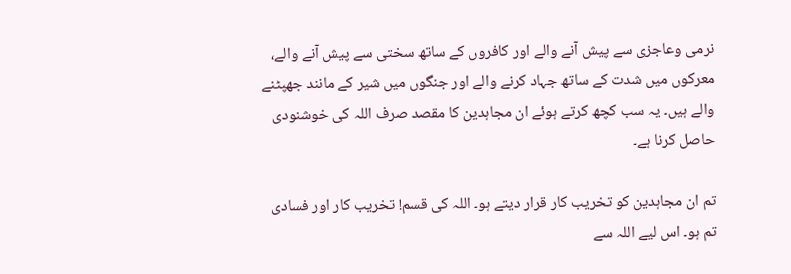نرمی وعاجزی سے پیش آنے والے اور کافروں کے ساتھ سختی سے پیش آنے والے، معرکوں میں شدت کے ساتھ جہاد کرنے والے اور جنگوں میں شیر کے مانند جھپٹنے والے ہیں۔ یہ سب کچھ کرتے ہوئے ان مجاہدین کا مقصد صرف اللہ کی خوشنودی حاصل کرنا ہے۔

تم ان مجاہدین کو تخریب کار قرار دیتے ہو۔ اللہ کی قسم! تخریب کار اور فسادی تم ہو۔ اس لیے اللہ سے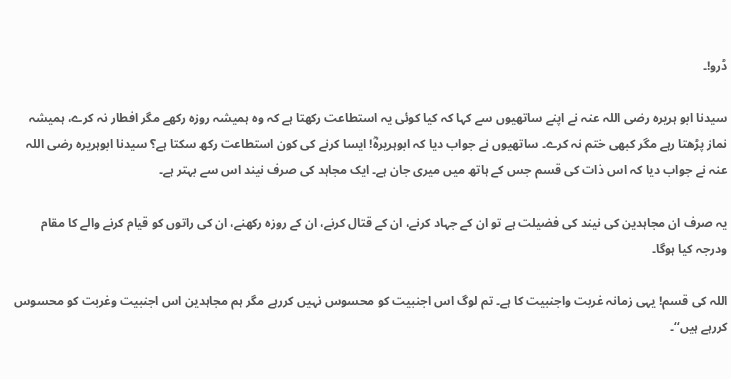ڈرو!۔

سیدنا ابو ہریرہ رضی اللہ عنہ نے اپنے ساتھیوں سے کہا کہ کیا کوئی یہ استطاعت رکھتا ہے کہ وہ ہمیشہ روزہ رکھے مگر افطار نہ کرے، ہمیشہ نماز پڑھتا رہے مگر کبھی ختم نہ کرے۔ ساتھیوں نے جواب دیا کہ ابوہریرہؓ! ایسا کرنے کی کون استطاعت رکھ سکتا ہے؟ سیدنا ابوہریرہ رضی اللہ عنہ نے جواب دیا کہ اس ذات کی قسم جس کے ہاتھ میں میری جان ہے۔ ایک مجاہد کی صرف نیند اس سے بہتر ہے۔

یہ صرف ان مجاہدین کی نیند کی فضیلت ہے تو ان کے جہاد کرنے، ان کے قتال کرنے، ان کے روزہ رکھنے، ان کی راتوں کو قیام کرنے والے کا مقام ودرجہ کیا ہوگا۔

اللہ کی قسم! یہی زمانہ غربت واجنبیت کا ہے۔ تم لوگ اس اجنبیت کو محسوس نہیں کررہے مگر ہم مجاہدین اس اجنبیت وغربت کو محسوس کررہے ہیں‘‘۔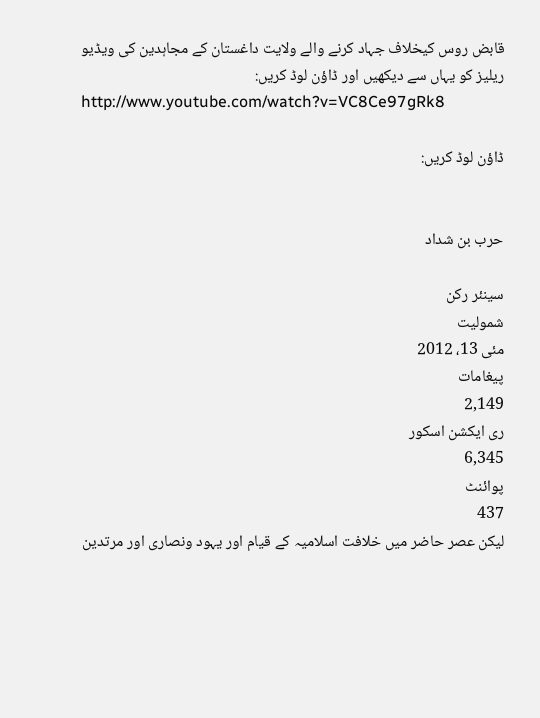قابض روس کیخلاف جہاد کرنے والے ولایت داغستان کے مجاہدین کی ویڈیو ریلیز کو یہاں سے دیکھیں اور ڈاؤن لوڈ کریں:
http://www.youtube.com/watch?v=VC8Ce97gRk8

ڈاؤن لوڈ کریں:


حرب بن شداد

سینئر رکن
شمولیت
مئی 13، 2012
پیغامات
2,149
ری ایکشن اسکور
6,345
پوائنٹ
437
لیکن عصر حاضر میں خلافت اسلامیہ کے قیام اور یہود ونصاری اور مرتدین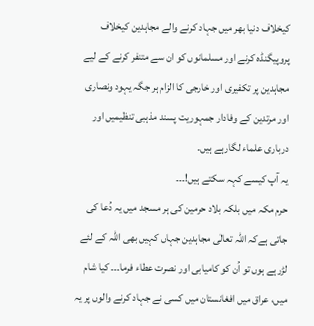کیخلاف دنیا بھر میں جہاد کرنے والے مجاہدین کیخلاف پروپیگنڈہ کرنے اور مسلمانوں کو ان سے متنفر کرنے کے لیے مجاہدین پر تکفیری اور خارجی کا الزام ہر جگہ یہود ونصاری اور مرتدین کے وفادار جمہوریت پسند مذہبی تنظیمیں اور درباری علماء لگارہے ہیں۔
یہ آپ کیسے کہہ سکتے ہیں!۔۔۔
حرم مکہ میں بلکہ بلاد حرمین کی ہر مسجد میں یہ دُعا کی جاتی ہےکہ اللہ تعالٰی مجاہدین جہاں کہیں بھی اللہ کے لئے لڑرہے ہوں تو اُن کو کامیابی اور نصرت عطاء فرما۔۔۔ کیا شام میں، عراق میں افغانستان میں کسی نے جہاد کرنے والوں پر یہ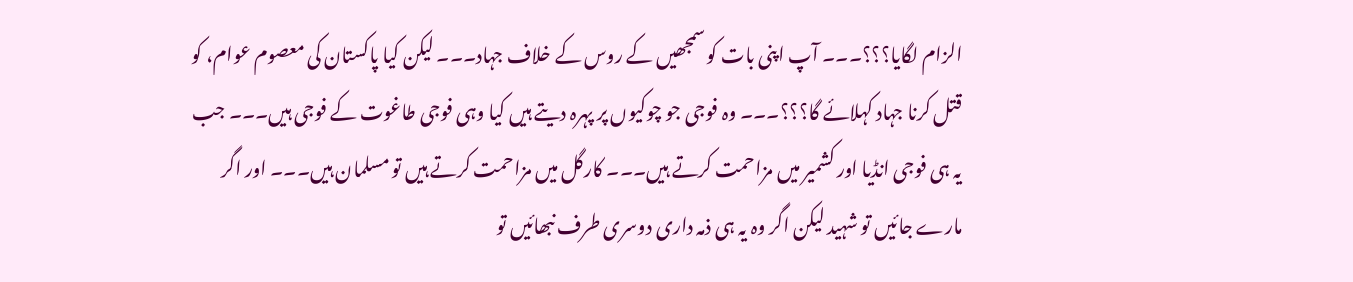الزام لگایا؟؟؟۔۔۔ آپ اپنی بات کو سمجھیں کے روس کے خلاف جہاد۔۔۔ لیکن کیا پاکستان کی معصوم عوام، کو قتل کرنا جہاد کہلائے گا؟؟؟۔۔۔ وہ فوجی جو چوکیوں پر پہرہ دیتے ہیں کیا وہی فوجی طاغوت کے فوجی ہیں۔۔۔ جب یہ ہی فوجی انڈیا اور کشمیر میں مزاحمت کرتے ہیں۔۔۔ کارگل میں مزاحمت کرتے ہیں تو مسلمان ہیں۔۔۔ اور اگر مارے جائیں تو شہید لیکن اگر وہ یہ ہی ذمہ داری دوسری طرف نبھائیں تو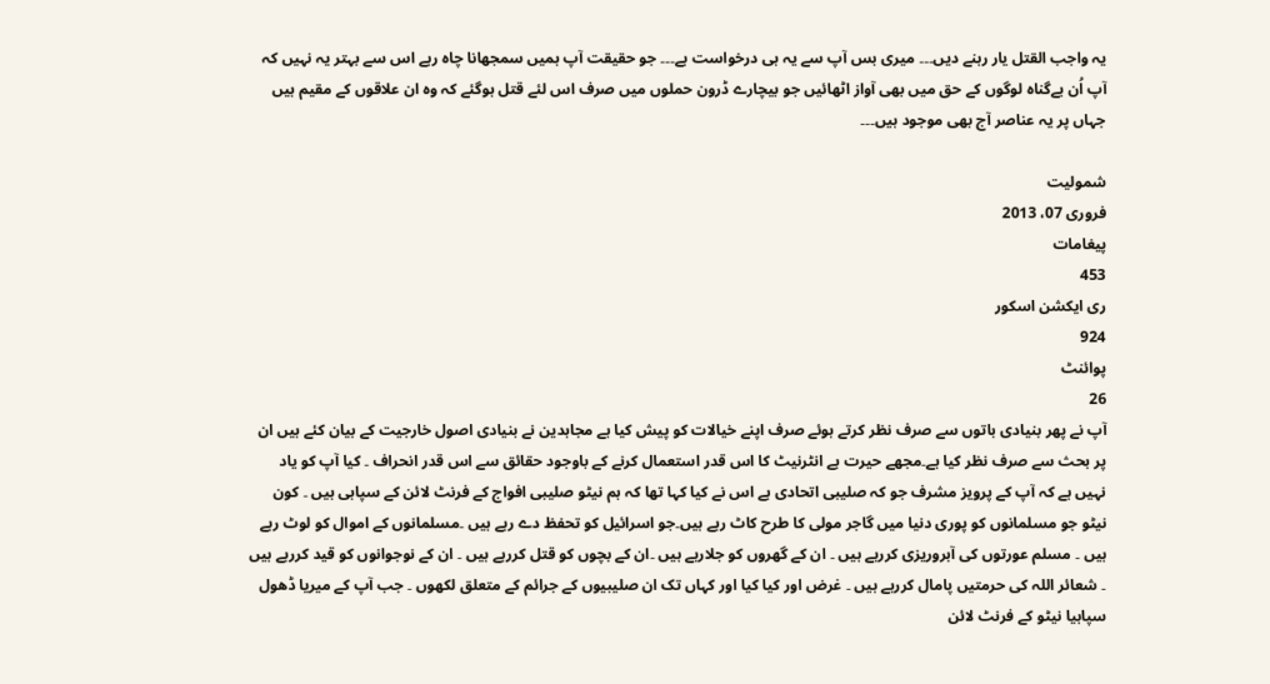یہ واجب القتل یار رہنے دیں۔۔۔ میری بس آپ سے یہ ہی درخواست ہے۔۔۔ جو حقیقت آپ ہمیں سمجھانا چاہ رہے اس سے بہتر یہ نہیں کہ آپ اُن بےگناہ لوگوں کے حق میں بھی آواز اٹھائیں جو بیچارے ڈرون حملوں میں صرف اس لئے قتل ہوگئے کہ وہ ان علاقوں کے مقیم ہیں جہاں پر یہ عناصر آج بھی موجود ہیں۔۔۔

شمولیت
فروری 07، 2013
پیغامات
453
ری ایکشن اسکور
924
پوائنٹ
26
آپ نے پھر بنیادی باتوں سے صرف نظر کرتے ہوئے صرف اپنے خیالات کو پیش کیا ہے مجاہدین نے بنیادی اصول خارجیت کے بیان کئے ہیں ان پر بحث سے صرف نظر کیا ہے۔مجھے حیرت ہے انٹرنیٹ کا اس قدر استعمال کرنے کے باوجود حقائق سے اس قدر انحراف ۔ کیا آپ کو یاد نہیں ہے کہ آپ کے پرویز مشرف جو کہ صلیبی اتحادی ہے اس نے کیا کہا تھا کہ ہم نیٹو صلیبی افواج کے فرنٹ لائن کے سپاہی ہیں ۔ کون نیٹو جو مسلمانوں کو پوری دنیا میں گاجر مولی کا طرح کاٹ رہے ہیں۔جو اسرائیل کو تحفظ دے رہے ہیں ۔مسلمانوں کے اموال کو لوٹ رہے ہیں ۔ مسلم عورتوں کی آبروریزی کررہے ہیں ۔ ان کے گھروں کو جلارہے ہیں ۔ان کے بچوں کو قتل کررہے ہیں ۔ ان کے نوجوانوں کو قید کررہے ہیں ۔ شعائر اللہ کی حرمتیں پامال کررہے ہیں ۔ غرض اور کیا کیا اور کہاں تک ان صلیبیوں کے جرائم کے متعلق لکھوں ۔ جب آپ کے میریا ڈھول سپاہیا نیٹو کے فرنٹ لائن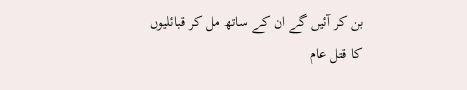بن کر آئیں گے ان کے ساتھ مل کر قبائلیوں کا قتل عام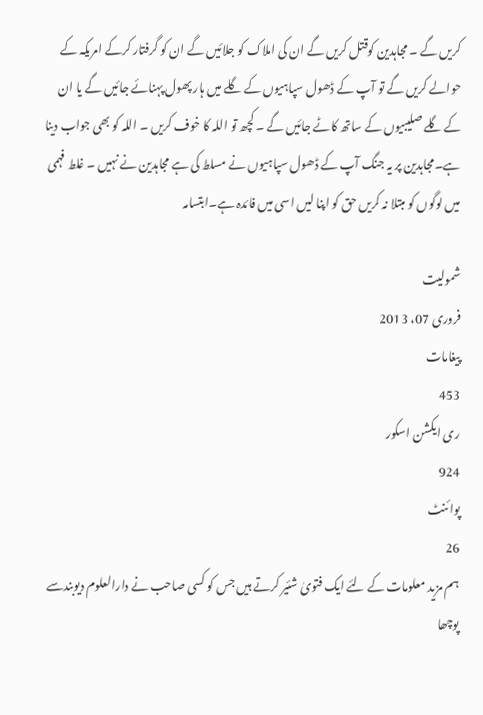کریں گے ۔ مجاہدین کوقتل کریں گے ان کی املاک کو جلائیں گے ان کو گرفتار کرکے امریکہ کے حوالے کریں گے تو آپ کے ڈھول سپاہیوں کے گلے میں ہار پھول پہنائے جائیں گے یا ان کے گلے صلیبیوں کے ساتھ کاٹے جائیں گے ۔ کچھ تو اللہ کا خوف کریں ۔ اللہ کو بھی جواب دینا ہے۔مجاہدین پر یہ جنگ آپ کے ڈھول سپاہیوں نے مسلط کی ہے مجاہدین نے نہیں ۔ غلط فہمی میں لوگوں کو مبتلا نہ کریں حق کو اپنا لیں اسی میں فائدہ ہے۔ابتسامہ

شمولیت
فروری 07، 2013
پیغامات
453
ری ایکشن اسکور
924
پوائنٹ
26
ہم مزید معلومات کے لئے ایک فتویٰ شئیر کرتے ہیں جس کو کسی صاحب نے دارالعلوم دیوبندسے پوچھا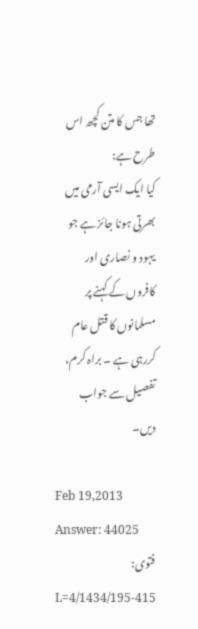تھا جس کا متن کچھ اس طرح ہے:
کیا ایک ایسی آرمی میں بھرتی ہونا جائز ہے جو یہود و نصاری اور کافروں کے کہنے پر مسلمانوں کا قتل عام کررہی ہے ۔ براہ کرم، تفصیل سے جواب دیں۔

Feb 19,2013
Answer: 44025
فتوی: 415-195/L=4/1434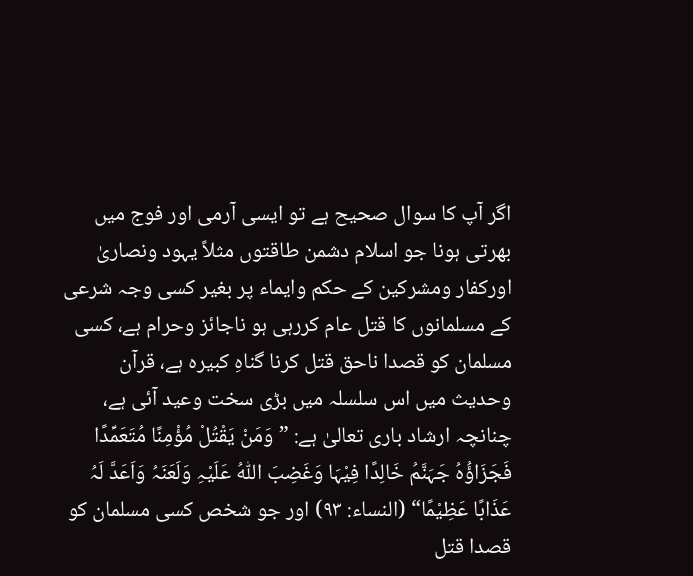اگر آپ کا سوال صحیح ہے تو ایسی آرمی اور فوج میں بھرتی ہونا جو اسلام دشمن طاقتوں مثلاً یہود ونصاریٰ اورکفار ومشرکین کے حکم وایماء پر بغیر کسی وجہ شرعی کے مسلمانوں کا قتل عام کررہی ہو ناجائز وحرام ہے، کسی مسلمان کو قصدا ناحق قتل کرنا گناہِ کبیرہ ہے، قرآن وحدیث میں اس سلسلہ میں بڑی سخت وعید آئی ہے، چنانچہ ارشاد باری تعالیٰ ہے: ”وَمَنْ یَقْتُلْ مُؤْمِنًا مُتَعَمِّدًا فَجَزَاؤُہُ جَہَنَّمُ خَالِدًا فِیْہَا وَغَضِبَ اللّٰہُ عَلَیْہِ وَلَعَنَہُ وَاَعَدَّ لَہُ عَذَابًا عَظِیْمًا“ (النساء: ۹۳) اور جو شخص کسی مسلمان کو قصدا قتل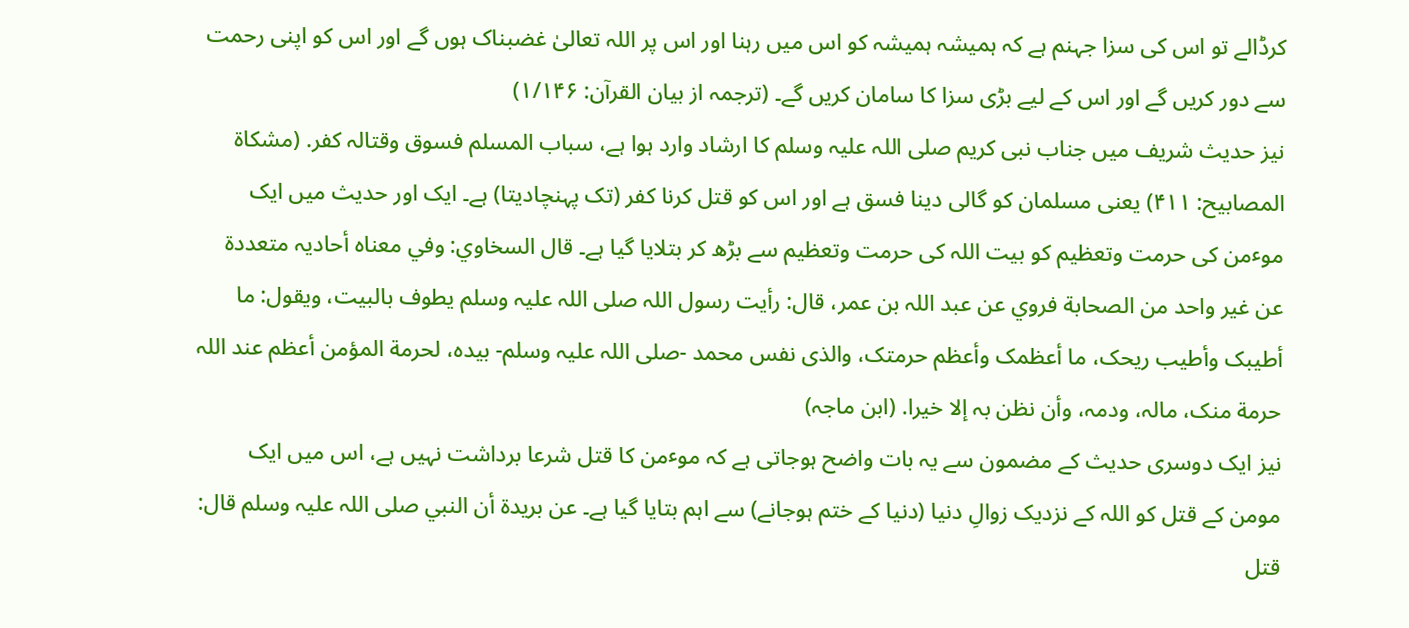کرڈالے تو اس کی سزا جہنم ہے کہ ہمیشہ ہمیشہ کو اس میں رہنا اور اس پر اللہ تعالیٰ غضبناک ہوں گے اور اس کو اپنی رحمت سے دور کریں گے اور اس کے لیے بڑی سزا کا سامان کریں گے۔ (ترجمہ از بیان القرآن: ۱/۱۴۶)
نیز حدیث شریف میں جناب نبی کریم صلی اللہ علیہ وسلم کا ارشاد وارد ہوا ہے، سباب المسلم فسوق وقتالہ کفر. (مشکاة المصابیح: ۴۱۱) یعنی مسلمان کو گالی دینا فسق ہے اور اس کو قتل کرنا کفر (تک پہنچادیتا) ہے۔ ایک اور حدیث میں ایک موٴمن کی حرمت وتعظیم کو بیت اللہ کی حرمت وتعظیم سے بڑھ کر بتلایا گیا ہے۔ قال السخاوي: وفي معناہ أحادیہ متعددة عن غیر واحد من الصحابة فروي عن عبد اللہ بن عمر، قال: رأیت رسول اللہ صلی اللہ علیہ وسلم یطوف بالبیت، ویقول: ما أطیبک وأطیب ریحک، ما أعظمک وأعظم حرمتک، والذی نفس محمد -صلی اللہ علیہ وسلم- بیدہ، لحرمة المؤمن أعظم عند اللہ حرمة منک، مالہ، ودمہ، وأن نظن بہ إلا خیرا. (ابن ماجہ)
نیز ایک دوسری حدیث کے مضمون سے یہ بات واضح ہوجاتی ہے کہ موٴمن کا قتل شرعا برداشت نہیں ہے، اس میں ایک مومن کے قتل کو اللہ کے نزدیک زوالِ دنیا (دنیا کے ختم ہوجانے) سے اہم بتایا گیا ہے۔ عن بریدة أن النبي صلی اللہ علیہ وسلم قال: قتل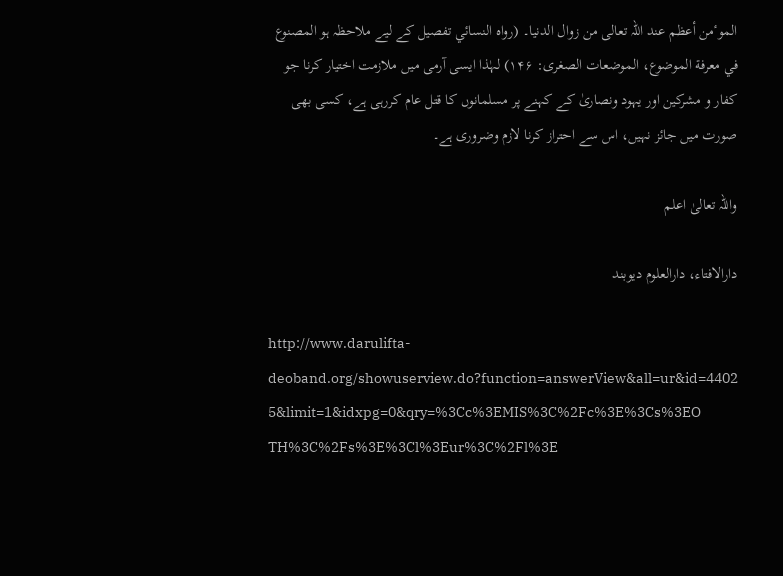الموٴمن أعظم عند اللہ تعالی من زوال الدنیا۔ (رواہ النسائي تفصیل کے لیے ملاحظہ ہو المصنوع في معرفة الموضوع، الموضعات الصغری: ۱۴۶) لہٰذا ایسی آرمی میں ملازمت اختیار کرنا جو کفار و مشرکین اور یہود ونصاریٰ کے کہنے پر مسلمانوں کا قتل عام کررہی ہے، کسی بھی صورت میں جائز نہیں، اس سے احتراز کرنا لازم وضروری ہے۔

واللہ تعالیٰ اعلم

دارالافتاء، دارالعلوم دیوبند

http://www.darulifta-deoband.org/showuserview.do?function=answerView&all=ur&id=4402 5&limit=1&idxpg=0&qry=%3Cc%3EMIS%3C%2Fc%3E%3Cs%3EO TH%3C%2Fs%3E%3Cl%3Eur%3C%2Fl%3E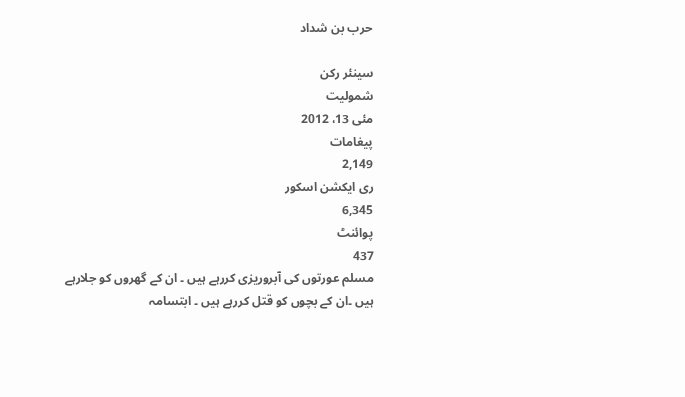حرب بن شداد

سینئر رکن
شمولیت
مئی 13، 2012
پیغامات
2,149
ری ایکشن اسکور
6,345
پوائنٹ
437
مسلم عورتوں کی آبروریزی کررہے ہیں ۔ ان کے گھروں کو جلارہے ہیں ۔ان کے بچوں کو قتل کررہے ہیں ۔ ابتسامہ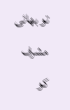تو بھائی مشرف کو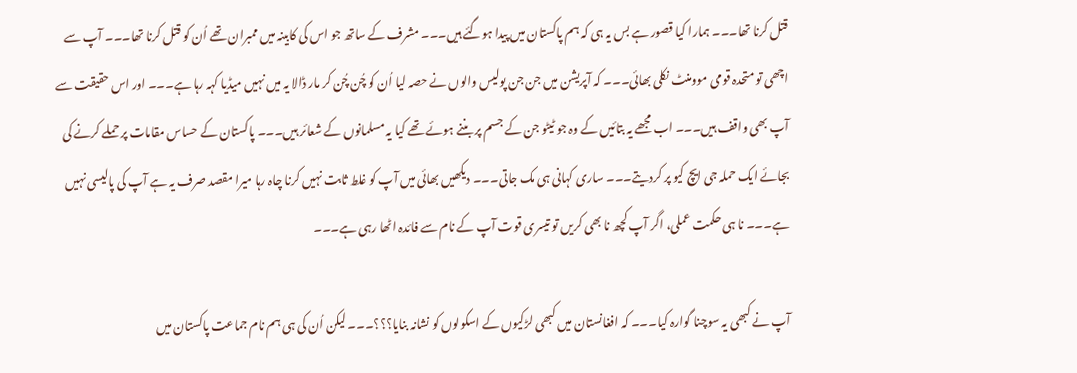قتل کرنا تھا۔۔۔ ہمارا کیا قصور ہے بس یہ ہی کہ ہم پاکستان میں پیدا ہوگئے ہیں۔۔۔ مشرف کے ساتھ جو اس کی کابینہ میں ممبران تھے اُن کو قتل کرنا تھا۔۔۔ آپ سے اچھی تو متحدہ قومی موومنٹ نکلی بھائی۔۔۔ کہ آپریشن میں جن جن پولیس والوں نے حصہ لیا اُن کو چُن چُن کر مار ڈالا یہ میں نہیں میڈیا کہہ رہا ہے۔۔۔ اور اس حقیقت سے آپ بھی واقف ہیں۔۔۔ اب مجھے یہ بتائیں کے وہ جو ٹیٹو جن کے جسم پر بننے ہوئے تھے کیا یہ مسلمانوں کے شعائر ہیں۔۔۔ پاکستان کے حساس مقامات پر حملے کرنے کی بجائے ایک حملہ جی ایچ کیو پر کردیتے۔۔۔ ساری کہانی ہی مک جاتی۔۔۔ دیکھیں بھائی میں آپ کو غلط ثابت نہیں کرنا چاہ رہا میرا مقصد صرف یہ ہے آپ کی پالیسی نہیں ہے۔۔۔ نا ہی حکمت عملی، اگر آپ کچھ نا بھی کریں تو تیسری قوت آپ کے نام سے فائدہ اٹھا رہی ہے۔۔۔

آپ نے کبھی یہ سوچنا گوارہ کیا۔۔۔ کہ افغانستان میں کبھی لڑکیوں کے اسکولوں کو نشانہ بنایا؟؟؟۔۔۔ لیکن اُن کی ہی ہم نام جماعت پاکستان میں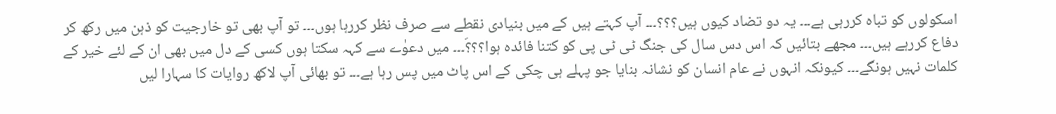اسکولوں کو تباہ کررہی ہے۔۔۔ یہ دو تضاد کیوں ہیں؟؟؟۔۔۔ آپ کہتے ہیں کے میں بنیادی نقطے سے صرف نظر کررہا ہوں۔۔۔ تو آپ بھی تو خارجیت کو ذہن میں رکھ کر دفاع کررہے ہیں۔۔۔ مجھے بتائیں کہ اس دس سال کی جنگ ٹی ٹی پی کو کتنا فائدہ ہوا؟؟؟َ۔۔۔ میں دعوٰے سے کہہ سکتا ہوں کسی کے دل میں بھی ان کے لئے خیر کے کلمات نہیں ہونگے۔۔۔ کیونکہ انہوں نے عام انسان کو نشانہ بنایا جو پہلے ہی چکی کے اس پاٹ میں پس رہا ہے۔۔۔ تو بھائی آپ لاکھ روایات کا سہارا لیں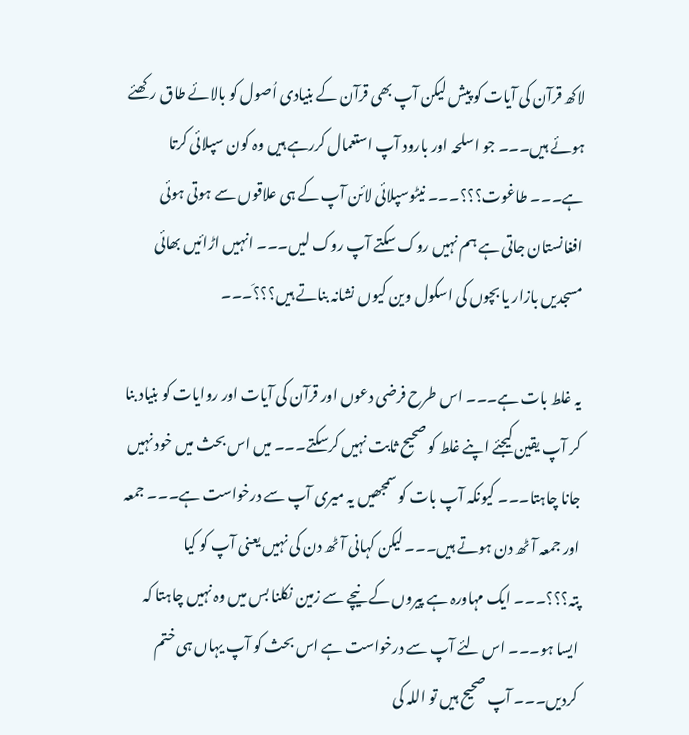لاکھ قرآن کی آیات کو پیش لیکن آپ بھی قرآن کے بنیادی اُصول کو بالائے طاق رکھئے ہوئے ہیں۔۔۔ جو اسلحہ اور بارود آپ استعمال کررہے ہیں وہ کون سپلائی کرتا ہے۔۔۔ طاغوت؟؟؟۔۔۔ نیٹوسپلائی لائن آپ کے ہی علاقوں سے ہوتی ہوئی افغانستان جاتی ہے ہم نہیں روک سکتے آپ روک لیں۔۔۔ انہیں اڑائیں بھائی مسجدیں بازار یا بچوں کی اسکول وین کیوں نشانہ بناتے ہیں؟؟؟َ۔۔۔

یہ غلط بات ہے۔۔۔ اس طرح فرضی دعوں اور قرآن کی آیات اور روایات کو بنیاد بنا کر آپ یقین کیجئے اپنے غلط کو صحیح ثابت نہیں کرسکتے۔۔۔ میں اس بحث میں خود نہیں جانا چاہتا۔۔۔ کیونکہ آپ بات کو سمجھیں یہ میری آپ سے درخواست ہے۔۔۔ جمعہ اور جمعہ آٹھ دن ہوتے ہیں۔۔۔ لیکن کہانی آٹھ دن کی نہیں یعنی آپ کو کیا پتہ؟؟؟۔۔۔ ایک مہاورہ ہے پیروں کے نیچے سے زمین نکلنا بس میں وہ نہیں چاہتا کہ ایسا ہو۔۔۔ اس لئے آپ سے درخواست ہے اس بحث کو آپ یہاں ہی ختم کردیں۔۔۔ آپ صحیح ہیں تو اللہ کی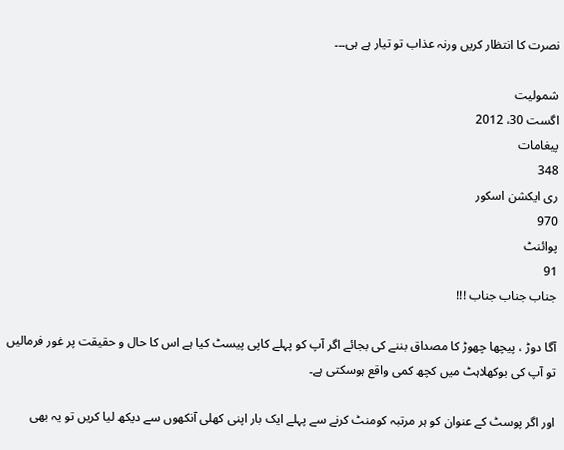نصرت کا انتظار کریں ورنہ عذاب تو تیار ہے ہی۔۔۔

شمولیت
اگست 30، 2012
پیغامات
348
ری ایکشن اسکور
970
پوائنٹ
91
جناب جناب جناب !!!

آگا دوڑ ، پیچھا چھوڑ کا مصداق بننے کی بجائے اگر آپ کو پہلے کاپی پیسٹ کیا ہے اس کا حال و حقیقت پر غور فرمالیں تو آپ کی بوکھلاہٹ میں کچھ کمی واقع ہوسکتی ہے۔

اور اگر پوسٹ کے عنوان کو ہر مرتبہ کومنٹ کرنے سے پہلے ایک بار اپنی کھلی آنکھوں سے دیکھ لیا کریں تو یہ بھی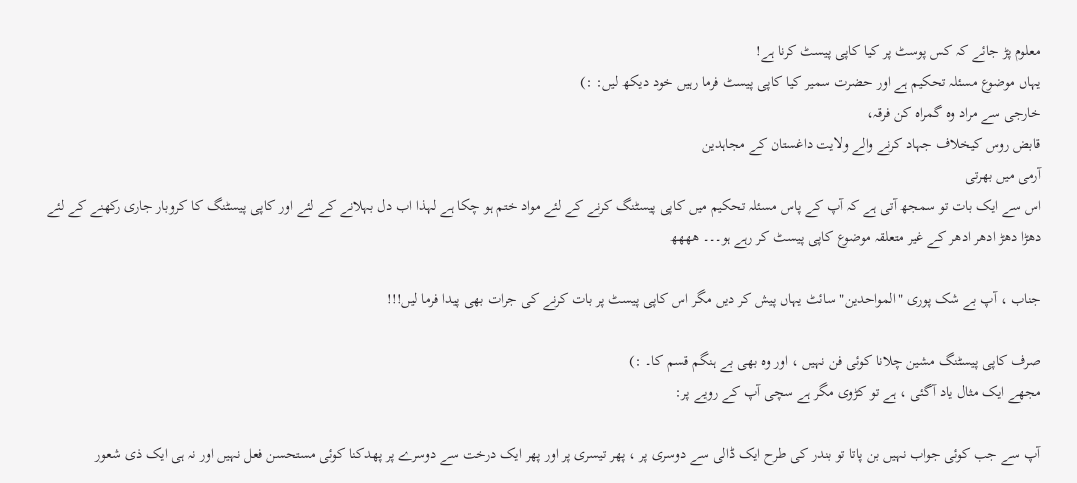معلوم پڑ جائے کہ کس پوسٹ پر کیا کاپی پیسٹ کرنا ہے!
یہاں موضوع مسئلہ تحکیم ہے اور حضرت سمیر کیا کاپی پیسٹ فرما رہیں خود دیکھ لیں: :)
خارجی سے مراد وہ گمراہ کن فرقہ،
قابض روس کیخلاف جہاد کرنے والے ولایت داغستان کے مجاہدین
آرمی میں بھرتی
اس سے ایک بات تو سمجھ آتی ہے کہ آپ کے پاس مسئلہ تحکیم میں کاپی پیسٹنگ کرنے کے لئے مواد ختم ہو چکا ہے لہذا اب دل بہلانے کے لئے اور کاپی پیسٹنگ کا کروبار جاری رکھنے کے لئے دھڑا دھڑ ادھر ادھر کے غیر متعلقہ موضوع کاپی پیسٹ کر رہے ہو۔۔۔ ھھھھ

جناب ، آپ بے شک پوری "المواحدین" سائٹ یہاں پیش کر دیں مگر اس کاپی پیسٹ پر بات کرنے کی جرات بھی پیدا فرما لیں!!!

صرف کاپی پیسٹنگ مشین چلانا کوئی فن نہیں ، اور وہ بھی بے ہنگم قسم کا۔ :)
مجھے ایک مثال یاد آگئی ، ہے تو کڑوی مگر ہے سچی آپ کے رویے پر:

آپ سے جب کوئی جواب نہیں بن پاتا تو بندر کی طرح ایک ڈالی سے دوسری پر ، پھر تیسری پر اور پھر ایک درخت سے دوسرے پر پھدکنا کوئی مستحسن فعل نہیں اور نہ ہی ایک ذی شعور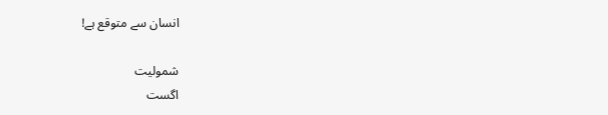انسان سے متوقع ہے!

شمولیت
اگست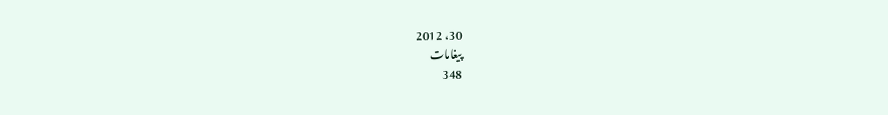30، 2012
پیغامات
348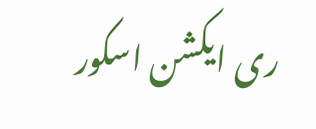ری ایکشن اسکور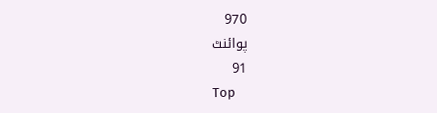970
پوائنٹ
91
Top